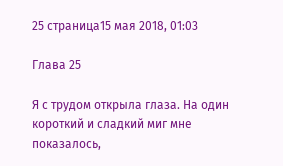25 страница15 мая 2018, 01:03

Глава 25

Я с трудом открыла глаза. На один короткий и сладкий миг мне показалось,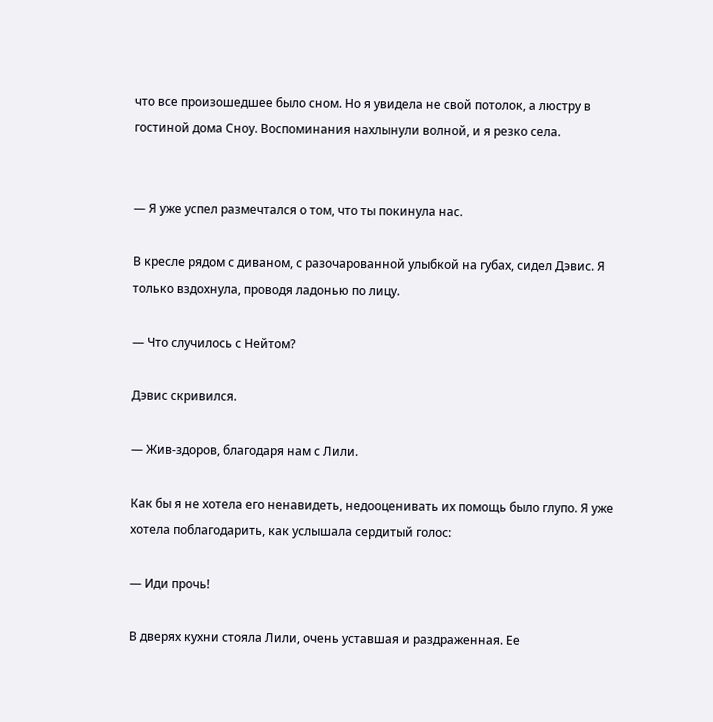что все произошедшее было сном. Но я увидела не свой потолок, а люстру в гостиной дома Сноу. Воспоминания нахлынули волной, и я резко села.


— Я уже успел размечтался о том, что ты покинула нас.

В кресле рядом с диваном, с разочарованной улыбкой на губах, сидел Дэвис. Я только вздохнула, проводя ладонью по лицу.

— Что случилось с Нейтом?

Дэвис скривился.

— Жив-здоров, благодаря нам с Лили.

Как бы я не хотела его ненавидеть, недооценивать их помощь было глупо. Я уже хотела поблагодарить, как услышала сердитый голос:

— Иди прочь!

В дверях кухни стояла Лили, очень уставшая и раздраженная. Ее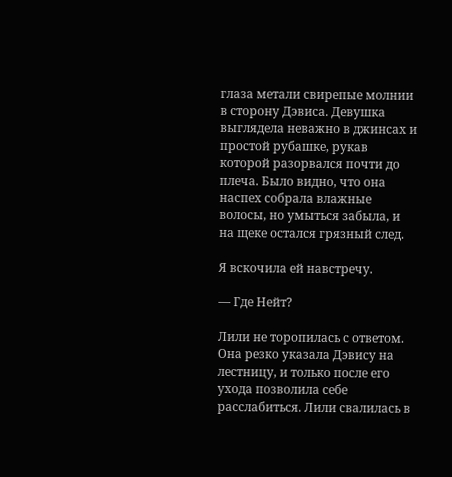глаза метали свирепые молнии в сторону Дэвиса. Девушка выглядела неважно в джинсах и простой рубашке, рукав которой разорвался почти до плеча. Было видно, что она наспех собрала влажные волосы, но умыться забыла, и на щеке остался грязный след.

Я вскочила ей навстречу.

— Где Нейт?

Лили не торопилась с ответом. Она резко указала Дэвису на лестницу, и только после его ухода позволила себе расслабиться. Лили свалилась в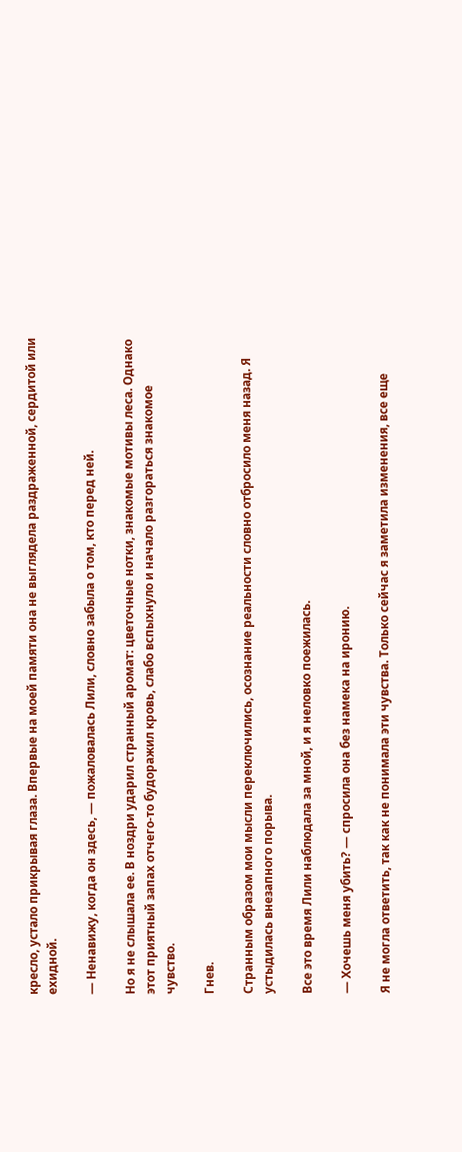кресло, устало прикрывая глаза. Впервые на моей памяти она не выглядела раздраженной, сердитой или ехидной.

— Ненавижу, когда он здесь, — пожаловалась Лили, словно забыла о том, кто перед ней.

Но я не слышала ее. В ноздри ударил странный аромат: цветочные нотки, знакомые мотивы леса. Однако этот приятный запах отчего-то будоражил кровь, слабо вспыхнуло и начало разгораться знакомое чувство.

Гнев.

Странным образом мои мысли переключились, осознание реальности словно отбросило меня назад. Я устыдилась внезапного порыва.

Все это время Лили наблюдала за мной, и я неловко поежилась.

— Хочешь меня убить? — спросила она без намека на иронию.

Я не могла ответить, так как не понимала эти чувства. Только сейчас я заметила изменения, все еще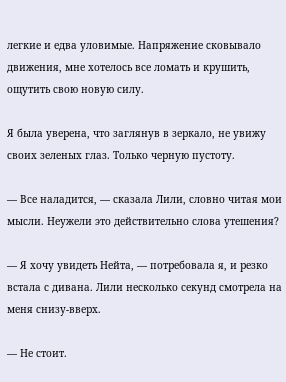легкие и едва уловимые. Напряжение сковывало движения, мне хотелось все ломать и крушить, ощутить свою новую силу.

Я была уверена, что заглянув в зеркало, не увижу своих зеленых глаз. Только черную пустоту.

— Все наладится, — сказала Лили, словно читая мои мысли. Неужели это действительно слова утешения?

— Я хочу увидеть Нейта, — потребовала я, и резко встала с дивана. Лили несколько секунд смотрела на меня снизу-вверх.

— Не стоит.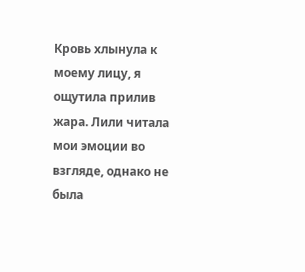Кровь хлынула к моему лицу, я ощутила прилив жара. Лили читала мои эмоции во взгляде, однако не была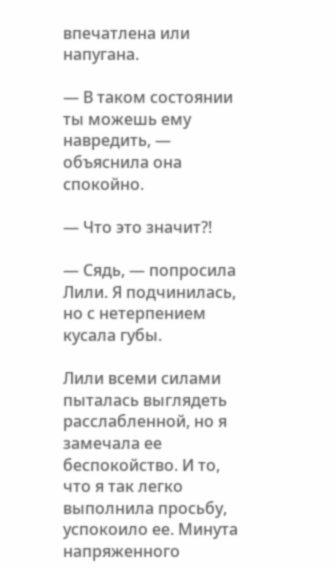впечатлена или напугана.

— В таком состоянии ты можешь ему навредить, — объяснила она спокойно.

— Что это значит?!

— Сядь, — попросила Лили. Я подчинилась, но с нетерпением кусала губы.

Лили всеми силами пыталась выглядеть расслабленной, но я замечала ее беспокойство. И то, что я так легко выполнила просьбу, успокоило ее. Минута напряженного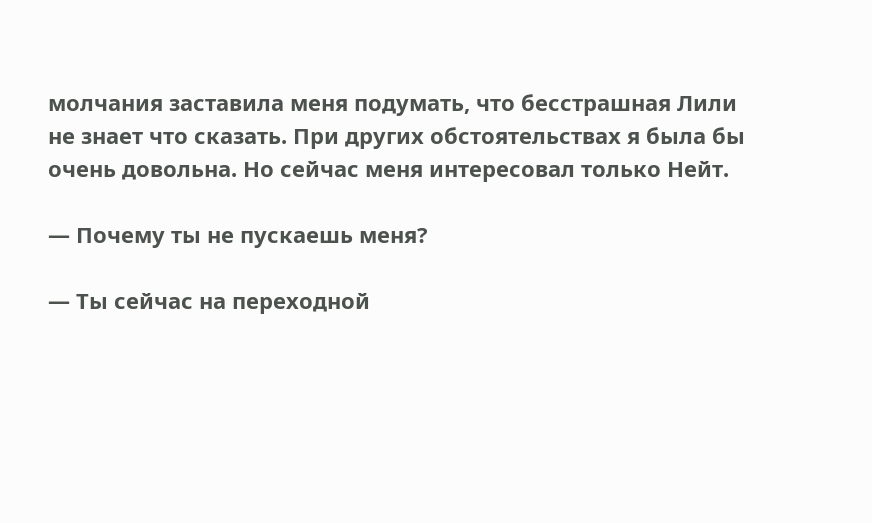молчания заставила меня подумать, что бесстрашная Лили не знает что сказать. При других обстоятельствах я была бы очень довольна. Но сейчас меня интересовал только Нейт.

— Почему ты не пускаешь меня?

— Ты сейчас на переходной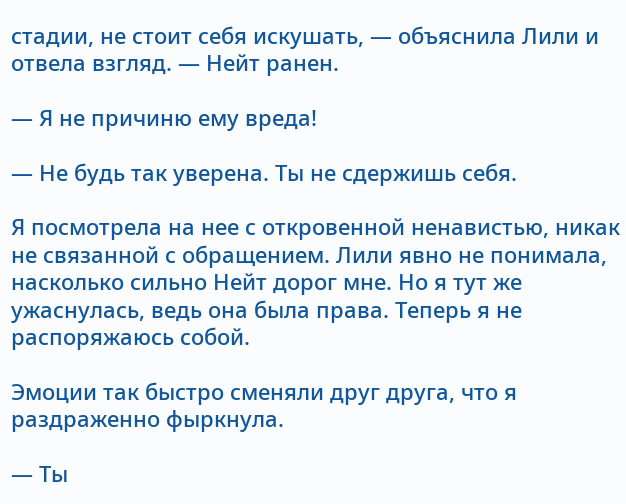стадии, не стоит себя искушать, — объяснила Лили и отвела взгляд. — Нейт ранен.

— Я не причиню ему вреда!

— Не будь так уверена. Ты не сдержишь себя.

Я посмотрела на нее с откровенной ненавистью, никак не связанной с обращением. Лили явно не понимала, насколько сильно Нейт дорог мне. Но я тут же ужаснулась, ведь она была права. Теперь я не распоряжаюсь собой.

Эмоции так быстро сменяли друг друга, что я раздраженно фыркнула.

— Ты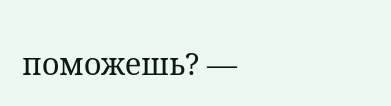поможешь? —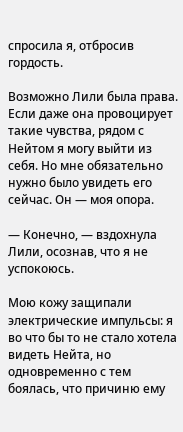спросила я, отбросив гордость.

Возможно Лили была права. Если даже она провоцирует такие чувства, рядом с Нейтом я могу выйти из себя. Но мне обязательно нужно было увидеть его сейчас. Он — моя опора.

— Конечно, — вздохнула Лили, осознав, что я не успокоюсь.

Мою кожу защипали электрические импульсы: я во что бы то не стало хотела видеть Нейта, но одновременно с тем боялась, что причиню ему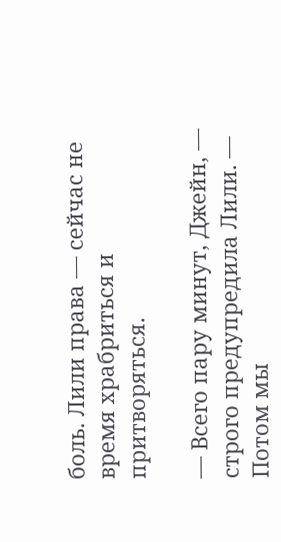боль. Лили права — сейчас не время храбриться и притворяться.

— Всего пару минут, Джейн, — строго предупредила Лили. — Потом мы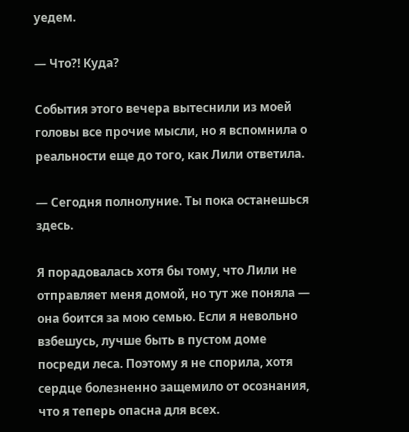уедем.

— Что?! Куда?

События этого вечера вытеснили из моей головы все прочие мысли, но я вспомнила о реальности еще до того, как Лили ответила.

— Сегодня полнолуние. Ты пока останешься здесь.

Я порадовалась хотя бы тому, что Лили не отправляет меня домой, но тут же поняла — она боится за мою семью. Если я невольно взбешусь, лучше быть в пустом доме посреди леса. Поэтому я не спорила, хотя сердце болезненно защемило от осознания, что я теперь опасна для всех.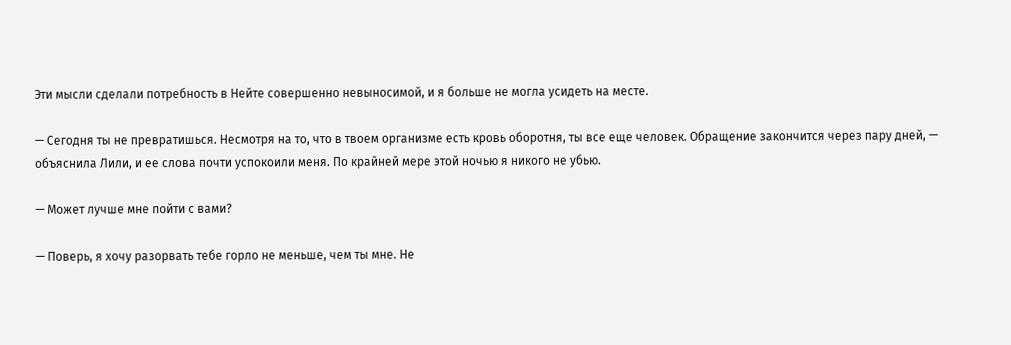Эти мысли сделали потребность в Нейте совершенно невыносимой, и я больше не могла усидеть на месте.

— Сегодня ты не превратишься. Несмотря на то, что в твоем организме есть кровь оборотня, ты все еще человек. Обращение закончится через пару дней, — объяснила Лили, и ее слова почти успокоили меня. По крайней мере этой ночью я никого не убью.

— Может лучше мне пойти с вами?

— Поверь, я хочу разорвать тебе горло не меньше, чем ты мне. Не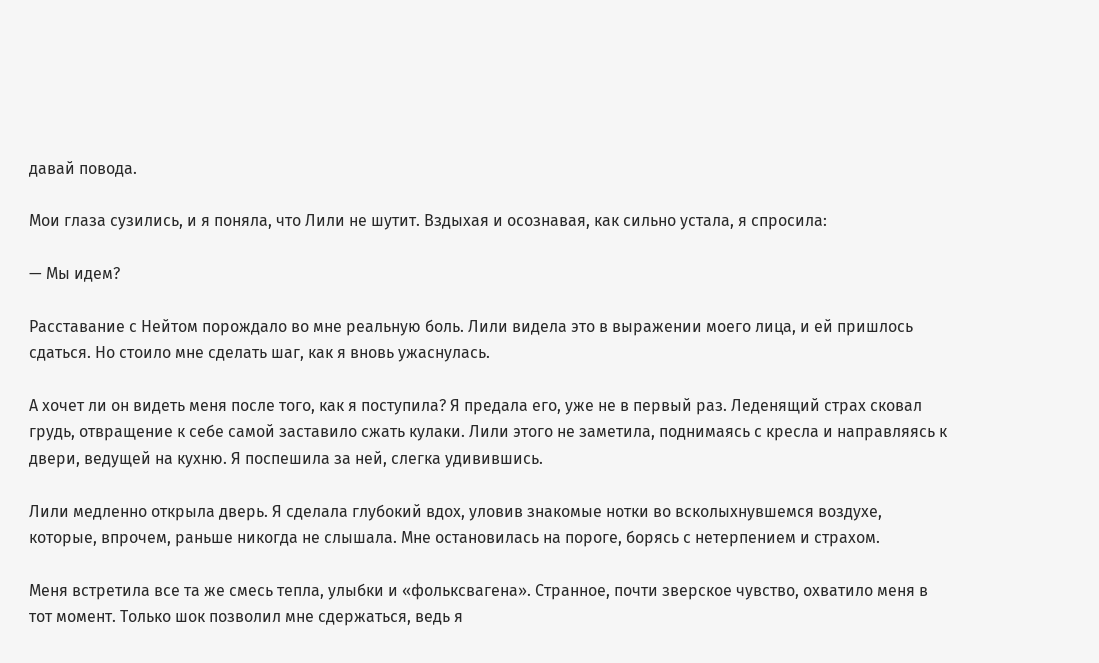давай повода.

Мои глаза сузились, и я поняла, что Лили не шутит. Вздыхая и осознавая, как сильно устала, я спросила:

— Мы идем?

Расставание с Нейтом порождало во мне реальную боль. Лили видела это в выражении моего лица, и ей пришлось сдаться. Но стоило мне сделать шаг, как я вновь ужаснулась.

А хочет ли он видеть меня после того, как я поступила? Я предала его, уже не в первый раз. Леденящий страх сковал грудь, отвращение к себе самой заставило сжать кулаки. Лили этого не заметила, поднимаясь с кресла и направляясь к двери, ведущей на кухню. Я поспешила за ней, слегка удивившись.

Лили медленно открыла дверь. Я сделала глубокий вдох, уловив знакомые нотки во всколыхнувшемся воздухе, которые, впрочем, раньше никогда не слышала. Мне остановилась на пороге, борясь с нетерпением и страхом.

Меня встретила все та же смесь тепла, улыбки и «фольксвагена». Странное, почти зверское чувство, охватило меня в тот момент. Только шок позволил мне сдержаться, ведь я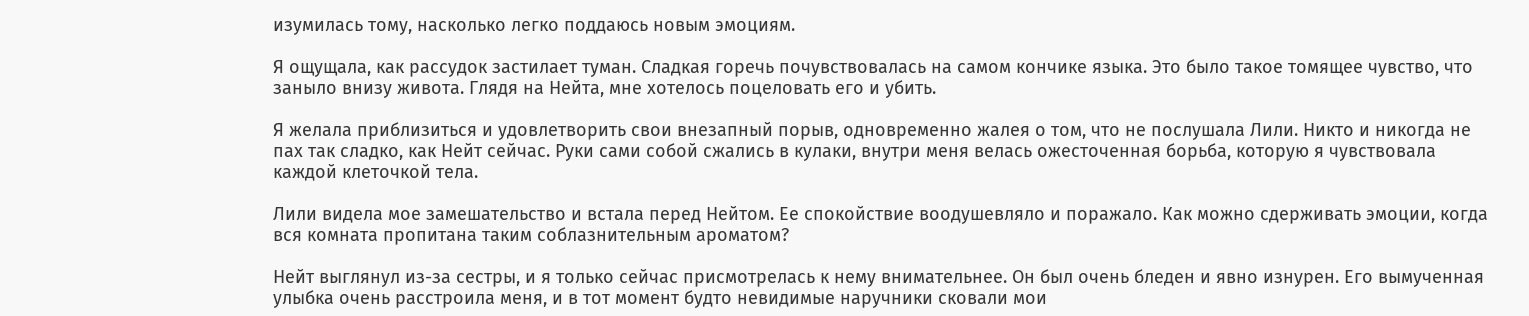изумилась тому, насколько легко поддаюсь новым эмоциям.

Я ощущала, как рассудок застилает туман. Сладкая горечь почувствовалась на самом кончике языка. Это было такое томящее чувство, что заныло внизу живота. Глядя на Нейта, мне хотелось поцеловать его и убить.

Я желала приблизиться и удовлетворить свои внезапный порыв, одновременно жалея о том, что не послушала Лили. Никто и никогда не пах так сладко, как Нейт сейчас. Руки сами собой сжались в кулаки, внутри меня велась ожесточенная борьба, которую я чувствовала каждой клеточкой тела.

Лили видела мое замешательство и встала перед Нейтом. Ее спокойствие воодушевляло и поражало. Как можно сдерживать эмоции, когда вся комната пропитана таким соблазнительным ароматом?

Нейт выглянул из-за сестры, и я только сейчас присмотрелась к нему внимательнее. Он был очень бледен и явно изнурен. Его вымученная улыбка очень расстроила меня, и в тот момент будто невидимые наручники сковали мои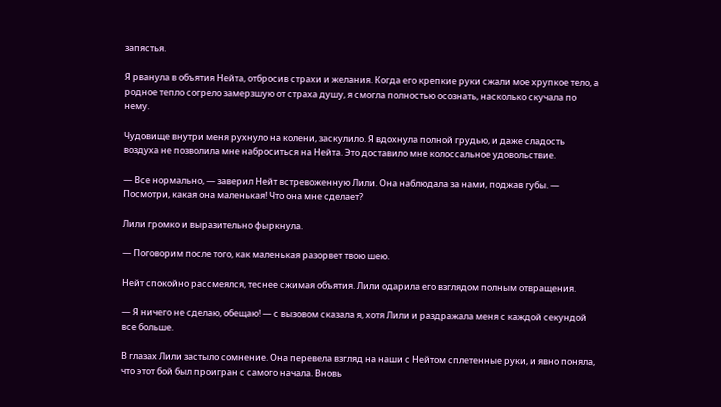запястья.

Я рванула в объятия Нейта, отбросив страхи и желания. Когда его крепкие руки сжали мое хрупкое тело, а родное тепло согрело замерзшую от страха душу, я смогла полностью осознать, насколько скучала по нему.

Чудовище внутри меня рухнуло на колени, заскулило. Я вдохнула полной грудью, и даже сладость воздуха не позволила мне наброситься на Нейта. Это доставило мне колоссальное удовольствие.

— Все нормально, — заверил Нейт встревоженную Лили. Она наблюдала за нами, поджав губы. — Посмотри, какая она маленькая! Что она мне сделает?

Лили громко и выразительно фыркнула.

— Поговорим после того, как маленькая разорвет твою шею.

Нейт спокойно рассмеялся, теснее сжимая объятия. Лили одарила его взглядом полным отвращения.

— Я ничего не сделаю, обещаю! — с вызовом сказала я, хотя Лили и раздражала меня с каждой секундой все больше.

В глазах Лили застыло сомнение. Она перевела взгляд на наши с Нейтом сплетенные руки, и явно поняла, что этот бой был проигран с самого начала. Вновь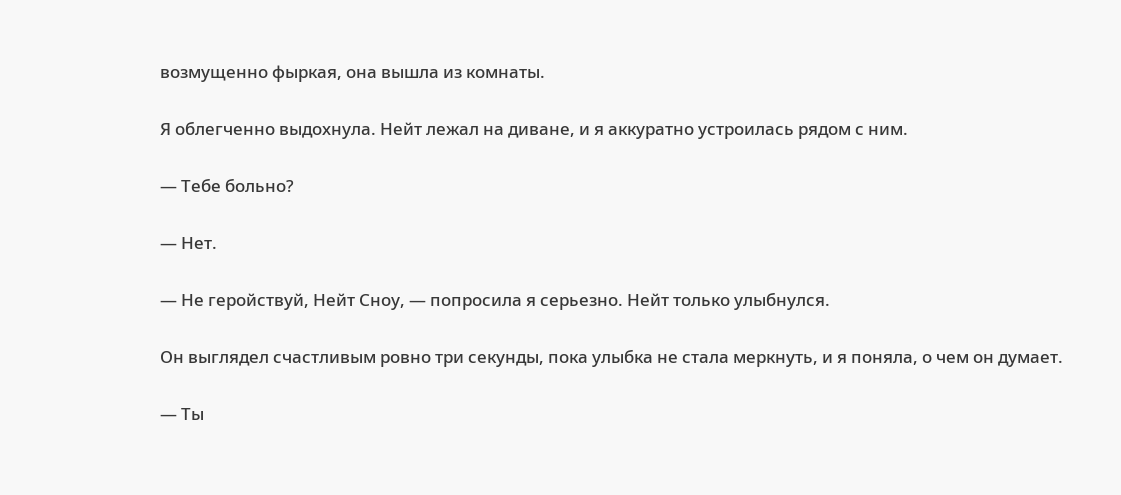возмущенно фыркая, она вышла из комнаты.

Я облегченно выдохнула. Нейт лежал на диване, и я аккуратно устроилась рядом с ним.

— Тебе больно?

— Нет.

— Не геройствуй, Нейт Сноу, — попросила я серьезно. Нейт только улыбнулся.

Он выглядел счастливым ровно три секунды, пока улыбка не стала меркнуть, и я поняла, о чем он думает.

— Ты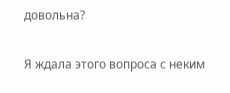довольна?

Я ждала этого вопроса с неким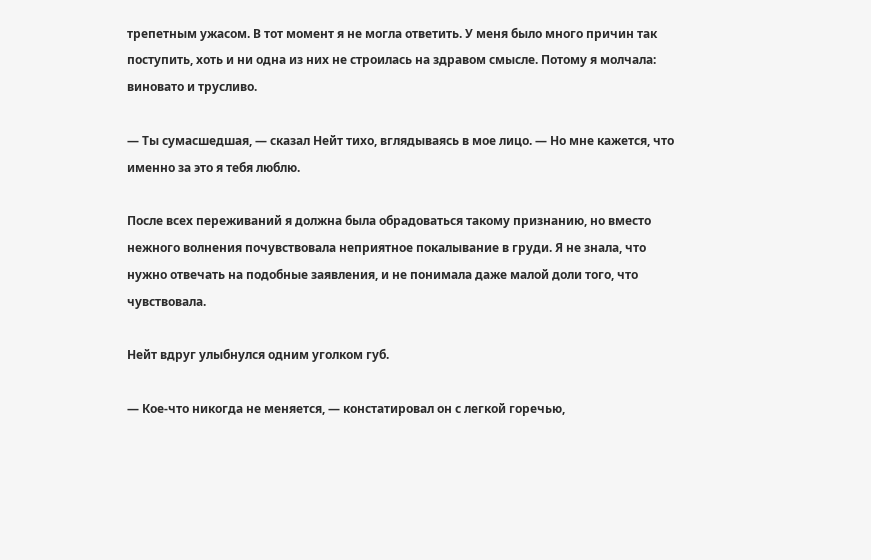трепетным ужасом. В тот момент я не могла ответить. У меня было много причин так поступить, хоть и ни одна из них не строилась на здравом смысле. Потому я молчала: виновато и трусливо.

— Ты сумасшедшая, — сказал Нейт тихо, вглядываясь в мое лицо. — Но мне кажется, что именно за это я тебя люблю.

После всех переживаний я должна была обрадоваться такому признанию, но вместо нежного волнения почувствовала неприятное покалывание в груди. Я не знала, что нужно отвечать на подобные заявления, и не понимала даже малой доли того, что чувствовала.

Нейт вдруг улыбнулся одним уголком губ.

— Кое-что никогда не меняется, — констатировал он с легкой горечью,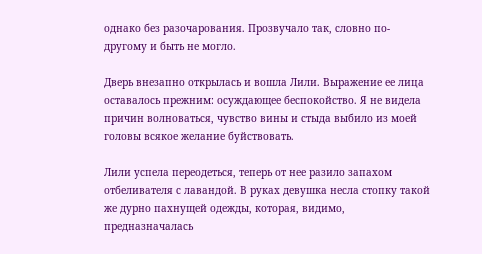однако без разочарования. Прозвучало так, словно по-другому и быть не могло.

Дверь внезапно открылась и вошла Лили. Выражение ее лица оставалось прежним: осуждающее беспокойство. Я не видела причин волноваться, чувство вины и стыда выбило из моей головы всякое желание буйствовать.

Лили успела переодеться, теперь от нее разило запахом отбеливателя с лавандой. В руках девушка несла стопку такой же дурно пахнущей одежды, которая, видимо, предназначалась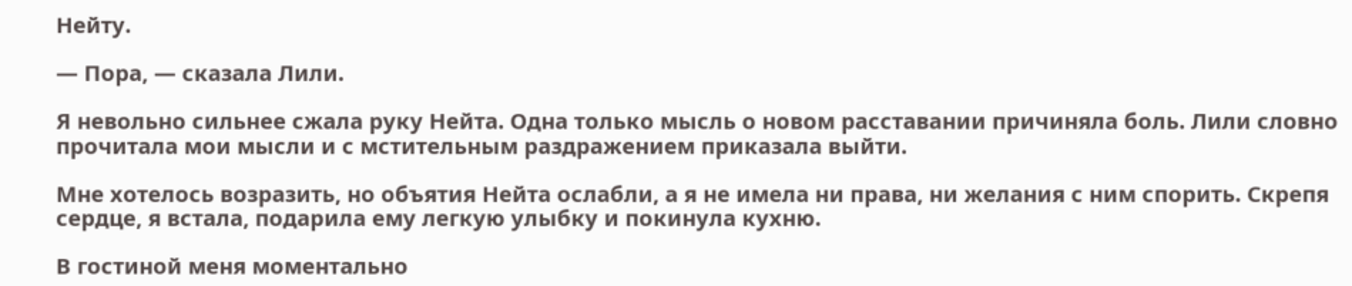Нейту.

— Пора, — сказала Лили.

Я невольно сильнее сжала руку Нейта. Одна только мысль о новом расставании причиняла боль. Лили словно прочитала мои мысли и с мстительным раздражением приказала выйти.

Мне хотелось возразить, но объятия Нейта ослабли, а я не имела ни права, ни желания с ним спорить. Скрепя сердце, я встала, подарила ему легкую улыбку и покинула кухню.

В гостиной меня моментально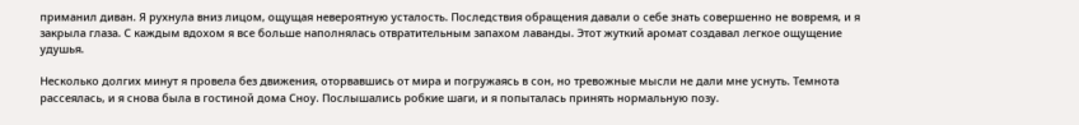приманил диван. Я рухнула вниз лицом, ощущая невероятную усталость. Последствия обращения давали о себе знать совершенно не вовремя, и я закрыла глаза. С каждым вдохом я все больше наполнялась отвратительным запахом лаванды. Этот жуткий аромат создавал легкое ощущение удушья.

Несколько долгих минут я провела без движения, оторвавшись от мира и погружаясь в сон, но тревожные мысли не дали мне уснуть. Темнота рассеялась, и я снова была в гостиной дома Сноу. Послышались робкие шаги, и я попыталась принять нормальную позу.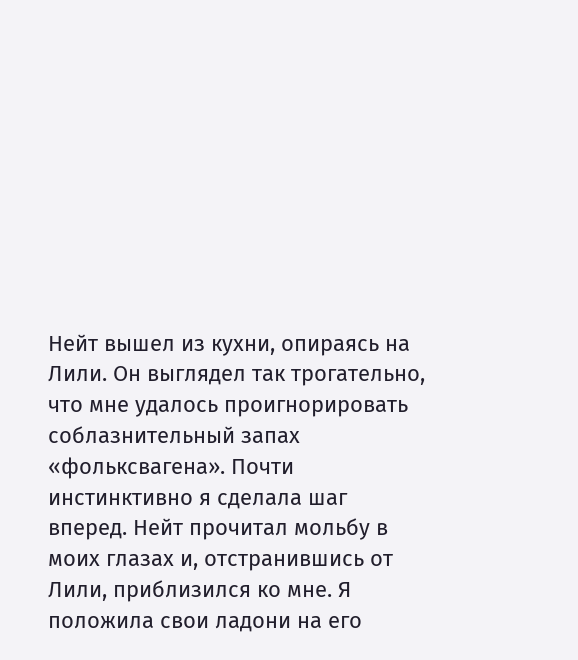Нейт вышел из кухни, опираясь на Лили. Он выглядел так трогательно, что мне удалось проигнорировать соблазнительный запах «фольксвагена». Почти инстинктивно я сделала шаг вперед. Нейт прочитал мольбу в моих глазах и, отстранившись от Лили, приблизился ко мне. Я положила свои ладони на его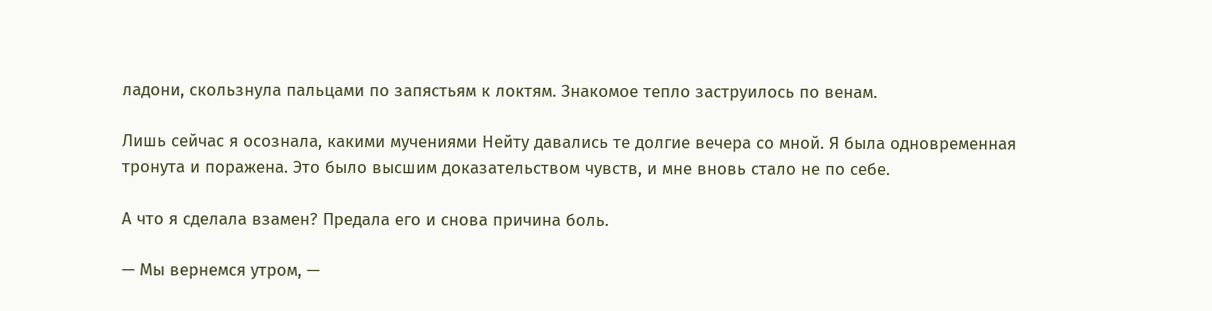ладони, скользнула пальцами по запястьям к локтям. Знакомое тепло заструилось по венам.

Лишь сейчас я осознала, какими мучениями Нейту давались те долгие вечера со мной. Я была одновременная тронута и поражена. Это было высшим доказательством чувств, и мне вновь стало не по себе.

А что я сделала взамен? Предала его и снова причина боль.

— Мы вернемся утром, —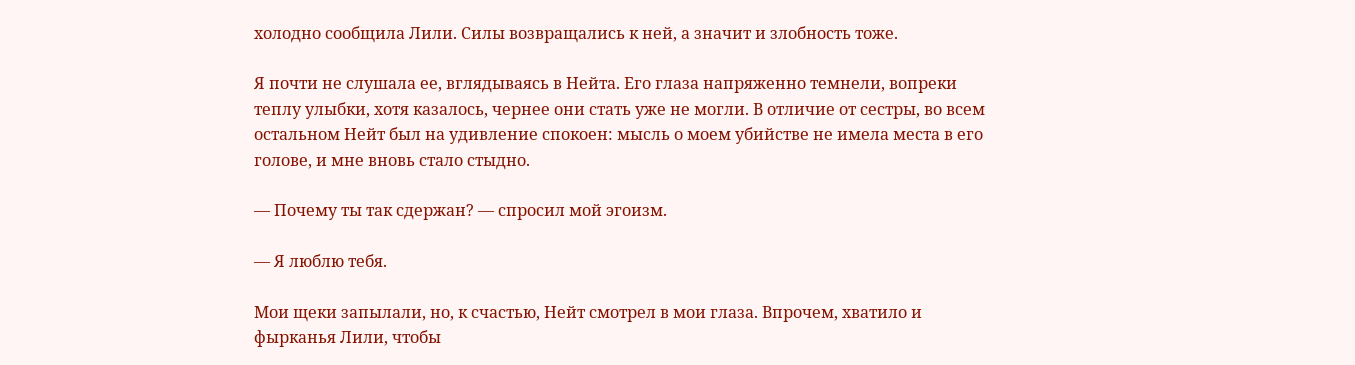холодно сообщила Лили. Силы возвращались к ней, а значит и злобность тоже.

Я почти не слушала ее, вглядываясь в Нейта. Его глаза напряженно темнели, вопреки теплу улыбки, хотя казалось, чернее они стать уже не могли. В отличие от сестры, во всем остальном Нейт был на удивление спокоен: мысль о моем убийстве не имела места в его голове, и мне вновь стало стыдно.

— Почему ты так сдержан? — спросил мой эгоизм.

— Я люблю тебя.

Мои щеки запылали, но, к счастью, Нейт смотрел в мои глаза. Впрочем, хватило и фырканья Лили, чтобы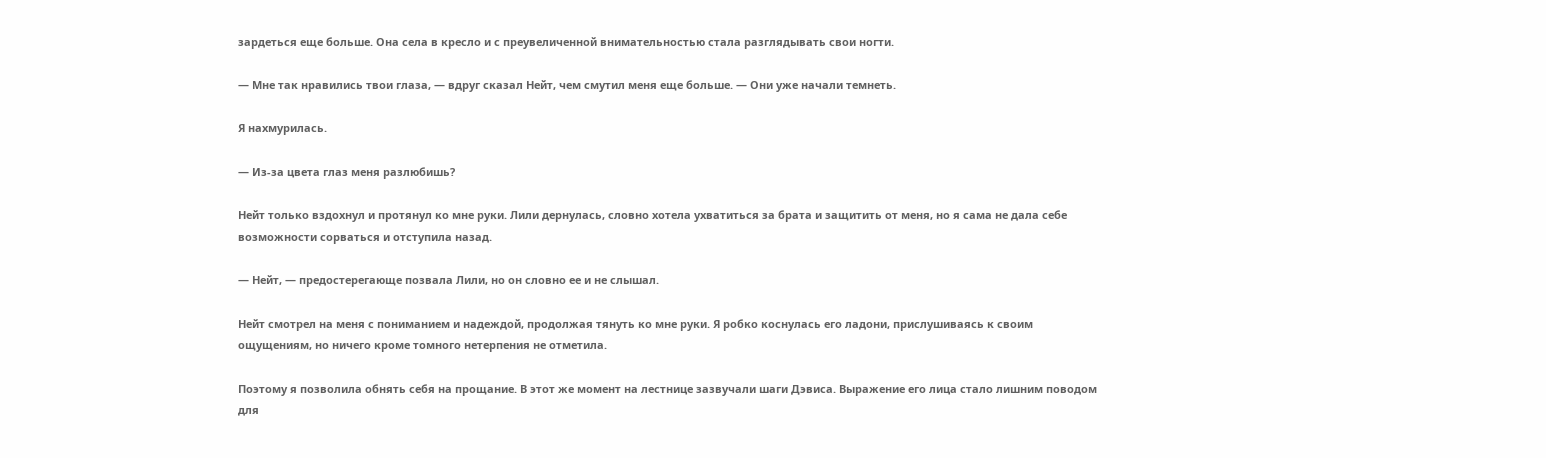зардеться еще больше. Она села в кресло и с преувеличенной внимательностью стала разглядывать свои ногти.

— Мне так нравились твои глаза, — вдруг сказал Нейт, чем смутил меня еще больше. — Они уже начали темнеть.

Я нахмурилась.

— Из-за цвета глаз меня разлюбишь?

Нейт только вздохнул и протянул ко мне руки. Лили дернулась, словно хотела ухватиться за брата и защитить от меня, но я сама не дала себе возможности сорваться и отступила назад.

— Нейт, — предостерегающе позвала Лили, но он словно ее и не слышал.

Нейт смотрел на меня с пониманием и надеждой, продолжая тянуть ко мне руки. Я робко коснулась его ладони, прислушиваясь к своим ощущениям, но ничего кроме томного нетерпения не отметила.

Поэтому я позволила обнять себя на прощание. В этот же момент на лестнице зазвучали шаги Дэвиса. Выражение его лица стало лишним поводом для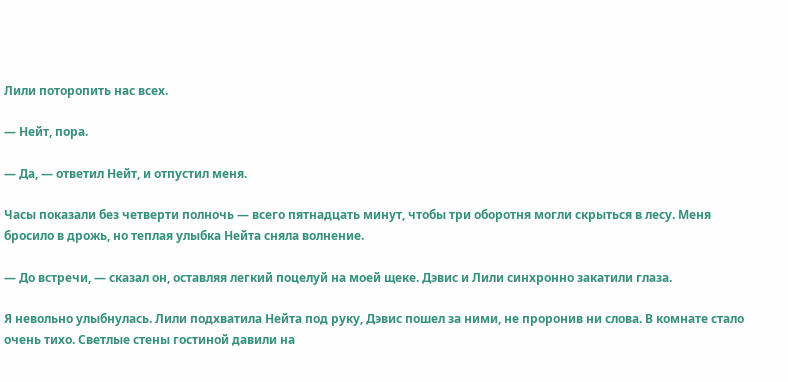Лили поторопить нас всех.

— Нейт, пора.

— Да, — ответил Нейт, и отпустил меня.

Часы показали без четверти полночь — всего пятнадцать минут, чтобы три оборотня могли скрыться в лесу. Меня бросило в дрожь, но теплая улыбка Нейта сняла волнение.

— До встречи, — сказал он, оставляя легкий поцелуй на моей щеке. Дэвис и Лили синхронно закатили глаза.

Я невольно улыбнулась. Лили подхватила Нейта под руку, Дэвис пошел за ними, не проронив ни слова. В комнате стало очень тихо. Светлые стены гостиной давили на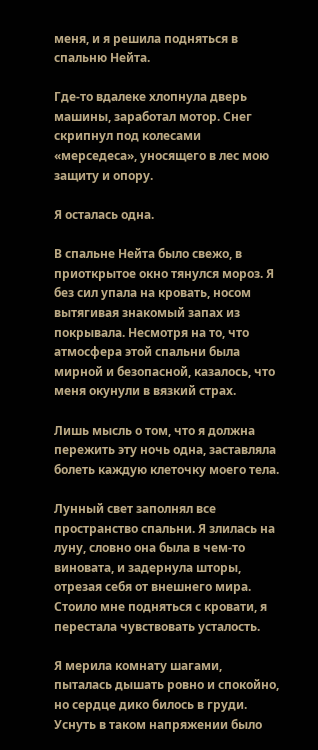меня, и я решила подняться в спальню Нейта.

Где-то вдалеке хлопнула дверь машины, заработал мотор. Снег скрипнул под колесами «мерседеса», уносящего в лес мою защиту и опору.

Я осталась одна.

В спальне Нейта было свежо, в приоткрытое окно тянулся мороз. Я без сил упала на кровать, носом вытягивая знакомый запах из покрывала. Несмотря на то, что атмосфера этой спальни была мирной и безопасной, казалось, что меня окунули в вязкий страх.

Лишь мысль о том, что я должна пережить эту ночь одна, заставляла болеть каждую клеточку моего тела.

Лунный свет заполнял все пространство спальни. Я злилась на луну, словно она была в чем-то виновата, и задернула шторы, отрезая себя от внешнего мира. Стоило мне подняться с кровати, я перестала чувствовать усталость.

Я мерила комнату шагами, пыталась дышать ровно и спокойно, но сердце дико билось в груди. Уснуть в таком напряжении было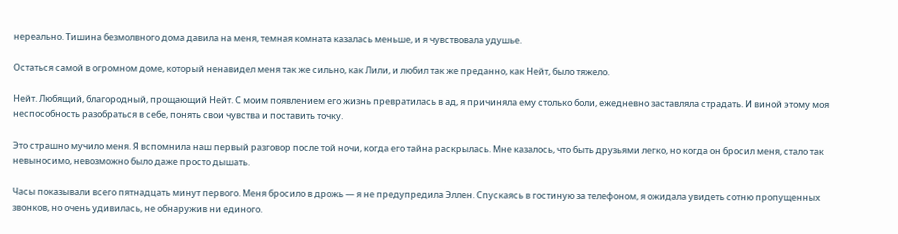нереально. Тишина безмолвного дома давила на меня, темная комната казалась меньше, и я чувствовала удушье.

Остаться самой в огромном доме, который ненавидел меня так же сильно, как Лили, и любил так же преданно, как Нейт, было тяжело.

Нейт. Любящий, благородный, прощающий Нейт. С моим появлением его жизнь превратилась в ад, я причиняла ему столько боли, ежедневно заставляла страдать. И виной этому моя неспособность разобраться в себе, понять свои чувства и поставить точку.

Это страшно мучило меня. Я вспомнила наш первый разговор после той ночи, когда его тайна раскрылась. Мне казалось, что быть друзьями легко, но когда он бросил меня, стало так невыносимо, невозможно было даже просто дышать.

Часы показывали всего пятнадцать минут первого. Меня бросило в дрожь — я не предупредила Эллен. Спускаясь в гостиную за телефоном, я ожидала увидеть сотню пропущенных звонков, но очень удивилась, не обнаружив ни единого.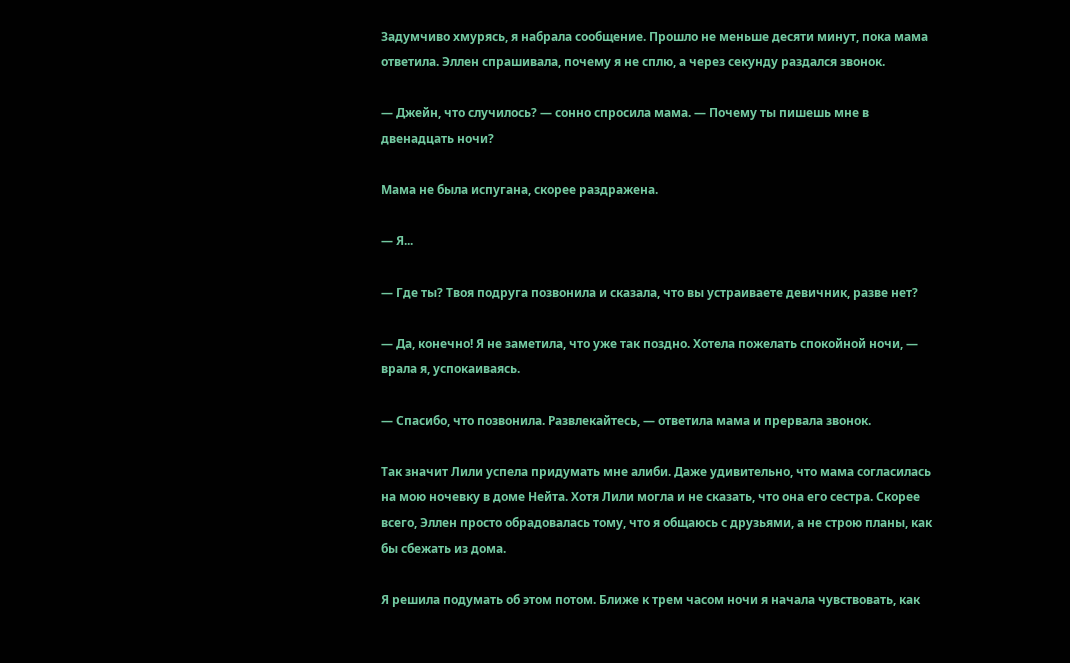Задумчиво хмурясь, я набрала сообщение. Прошло не меньше десяти минут, пока мама ответила. Эллен спрашивала, почему я не сплю, а через секунду раздался звонок.

— Джейн, что случилось? — сонно спросила мама. — Почему ты пишешь мне в двенадцать ночи?

Мама не была испугана, скорее раздражена.

— Я...

— Где ты? Твоя подруга позвонила и сказала, что вы устраиваете девичник, разве нет?

— Да, конечно! Я не заметила, что уже так поздно. Хотела пожелать спокойной ночи, — врала я, успокаиваясь.

— Спасибо, что позвонила. Развлекайтесь, — ответила мама и прервала звонок.

Так значит Лили успела придумать мне алиби. Даже удивительно, что мама согласилась на мою ночевку в доме Нейта. Хотя Лили могла и не сказать, что она его сестра. Скорее всего, Эллен просто обрадовалась тому, что я общаюсь с друзьями, а не строю планы, как бы сбежать из дома.

Я решила подумать об этом потом. Ближе к трем часом ночи я начала чувствовать, как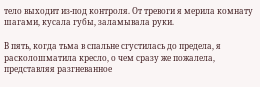тело выходит из-под контроля. От тревоги я мерила комнату шагами, кусала губы, заламывала руки.

В пять, когда тьма в спальне сгустилась до предела, я расколошматила кресло, о чем сразу же пожалела, представляя разгневанное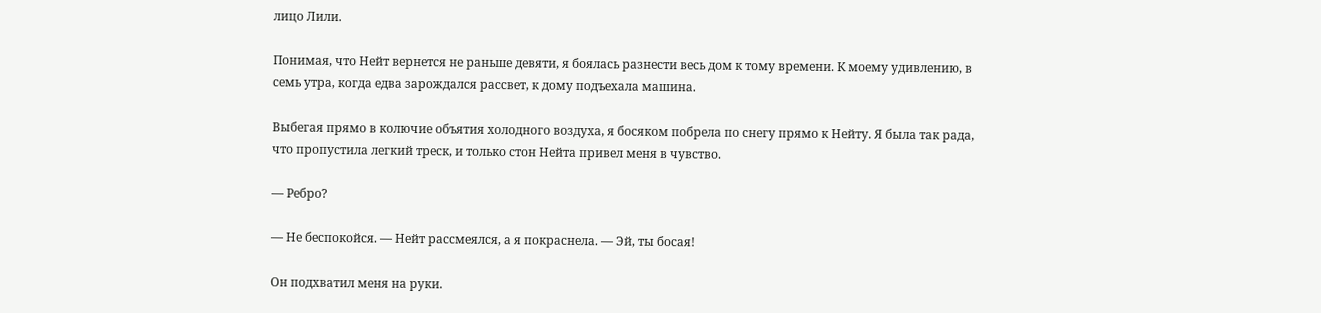лицо Лили.

Понимая, что Нейт вернется не раньше девяти, я боялась разнести весь дом к тому времени. К моему удивлению, в семь утра, когда едва зарождался рассвет, к дому подъехала машина.

Выбегая прямо в колючие объятия холодного воздуха, я босяком побрела по снегу прямо к Нейту. Я была так рада, что пропустила легкий треск, и только стон Нейта привел меня в чувство.

— Ребро?

— Не беспокойся. — Нейт рассмеялся, а я покраснела. — Эй, ты босая!

Он подхватил меня на руки.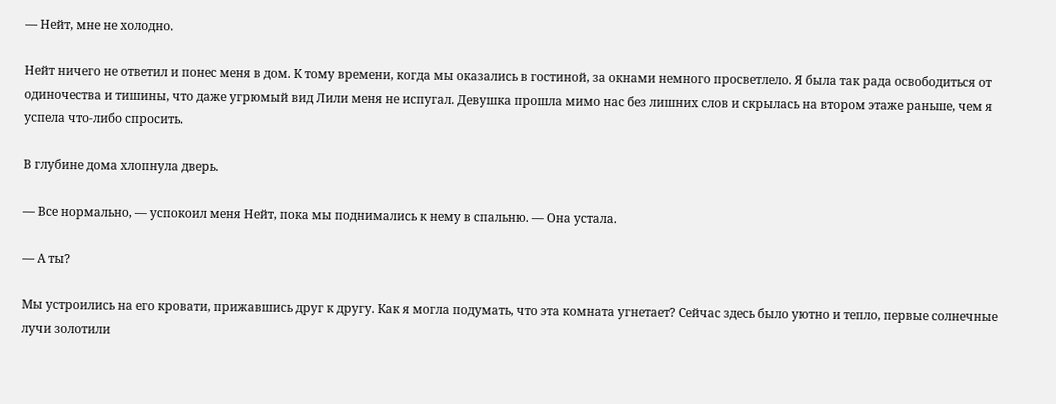— Нейт, мне не холодно.

Нейт ничего не ответил и понес меня в дом. К тому времени, когда мы оказались в гостиной, за окнами немного просветлело. Я была так рада освободиться от одиночества и тишины, что даже угрюмый вид Лили меня не испугал. Девушка прошла мимо нас без лишних слов и скрылась на втором этаже раньше, чем я успела что-либо спросить.

В глубине дома хлопнула дверь.

— Все нормально, — успокоил меня Нейт, пока мы поднимались к нему в спальню. — Она устала.

— А ты?

Мы устроились на его кровати, прижавшись друг к другу. Как я могла подумать, что эта комната угнетает? Сейчас здесь было уютно и тепло, первые солнечные лучи золотили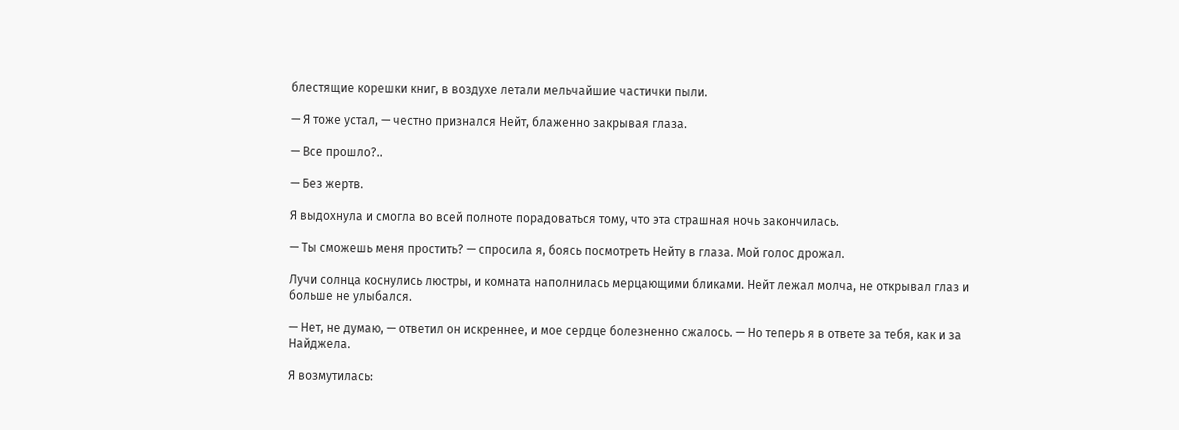блестящие корешки книг, в воздухе летали мельчайшие частички пыли.

— Я тоже устал, — честно признался Нейт, блаженно закрывая глаза.

— Все прошло?..

— Без жертв.

Я выдохнула и смогла во всей полноте порадоваться тому, что эта страшная ночь закончилась.

— Ты сможешь меня простить? — спросила я, боясь посмотреть Нейту в глаза. Мой голос дрожал.

Лучи солнца коснулись люстры, и комната наполнилась мерцающими бликами. Нейт лежал молча, не открывал глаз и больше не улыбался.

— Нет, не думаю, — ответил он искреннее, и мое сердце болезненно сжалось. — Но теперь я в ответе за тебя, как и за Найджела.

Я возмутилась: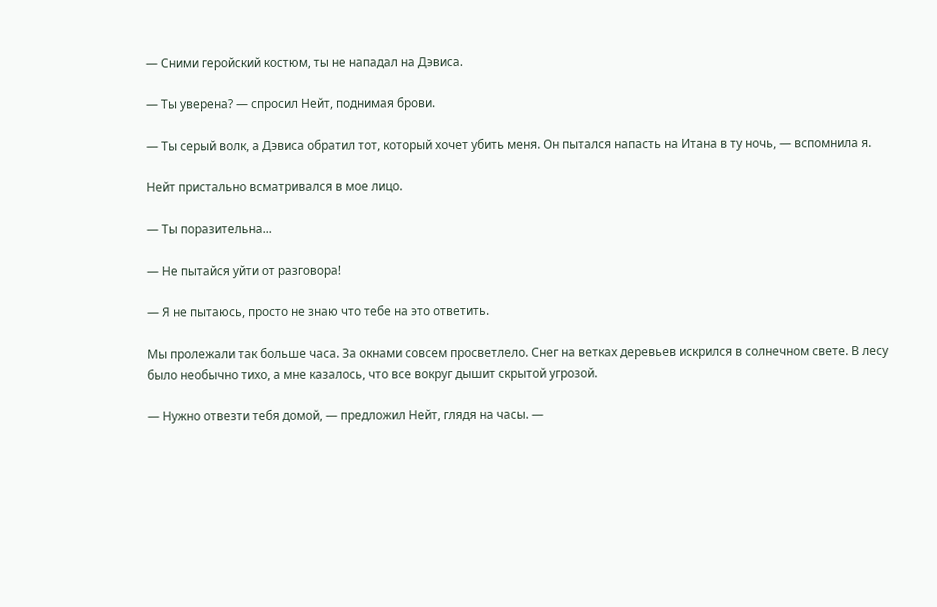— Сними геройский костюм, ты не нападал на Дэвиса.

— Ты уверена? — спросил Нейт, поднимая брови.

— Ты серый волк, а Дэвиса обратил тот, который хочет убить меня. Он пытался напасть на Итана в ту ночь, — вспомнила я.

Нейт пристально всматривался в мое лицо.

— Ты поразительна...

— Не пытайся уйти от разговора!

— Я не пытаюсь, просто не знаю что тебе на это ответить.

Мы пролежали так больше часа. За окнами совсем просветлело. Снег на ветках деревьев искрился в солнечном свете. В лесу было необычно тихо, а мне казалось, что все вокруг дышит скрытой угрозой.

— Нужно отвезти тебя домой, — предложил Нейт, глядя на часы. —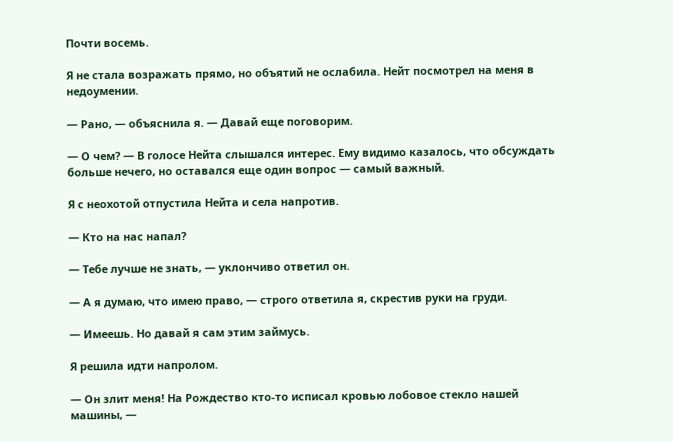Почти восемь.

Я не стала возражать прямо, но объятий не ослабила. Нейт посмотрел на меня в недоумении.

— Рано, — объяснила я. — Давай еще поговорим.

— О чем? — В голосе Нейта слышался интерес. Ему видимо казалось, что обсуждать больше нечего, но оставался еще один вопрос — самый важный.

Я с неохотой отпустила Нейта и села напротив.

— Кто на нас напал?

— Тебе лучше не знать, — уклончиво ответил он.

— А я думаю, что имею право, — строго ответила я, скрестив руки на груди.

— Имеешь. Но давай я сам этим займусь.

Я решила идти напролом.

— Он злит меня! На Рождество кто-то исписал кровью лобовое стекло нашей машины, —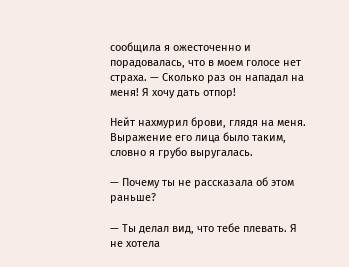сообщила я ожесточенно и порадовалась, что в моем голосе нет страха. — Сколько раз он нападал на меня! Я хочу дать отпор!

Нейт нахмурил брови, глядя на меня. Выражение его лица было таким, словно я грубо выругалась.

— Почему ты не рассказала об этом раньше?

— Ты делал вид, что тебе плевать. Я не хотела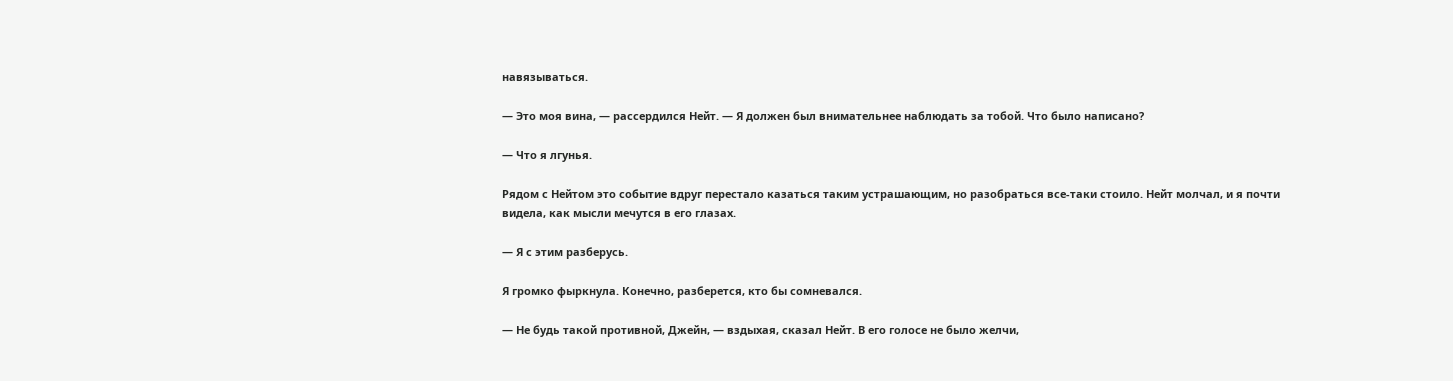навязываться.

— Это моя вина, — рассердился Нейт. — Я должен был внимательнее наблюдать за тобой. Что было написано?

— Что я лгунья.

Рядом с Нейтом это событие вдруг перестало казаться таким устрашающим, но разобраться все-таки стоило. Нейт молчал, и я почти видела, как мысли мечутся в его глазах.

— Я с этим разберусь.

Я громко фыркнула. Конечно, разберется, кто бы сомневался.

— Не будь такой противной, Джейн, — вздыхая, сказал Нейт. В его голосе не было желчи,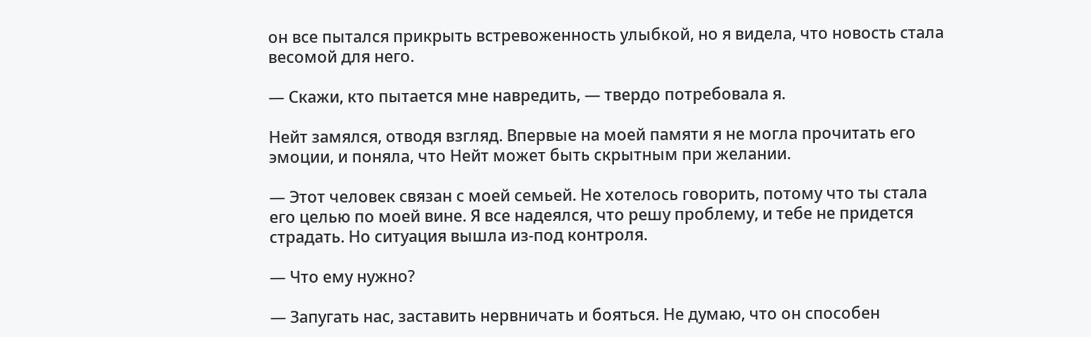он все пытался прикрыть встревоженность улыбкой, но я видела, что новость стала весомой для него.

— Скажи, кто пытается мне навредить, — твердо потребовала я.

Нейт замялся, отводя взгляд. Впервые на моей памяти я не могла прочитать его эмоции, и поняла, что Нейт может быть скрытным при желании.

— Этот человек связан с моей семьей. Не хотелось говорить, потому что ты стала его целью по моей вине. Я все надеялся, что решу проблему, и тебе не придется страдать. Но ситуация вышла из-под контроля.

— Что ему нужно?

— Запугать нас, заставить нервничать и бояться. Не думаю, что он способен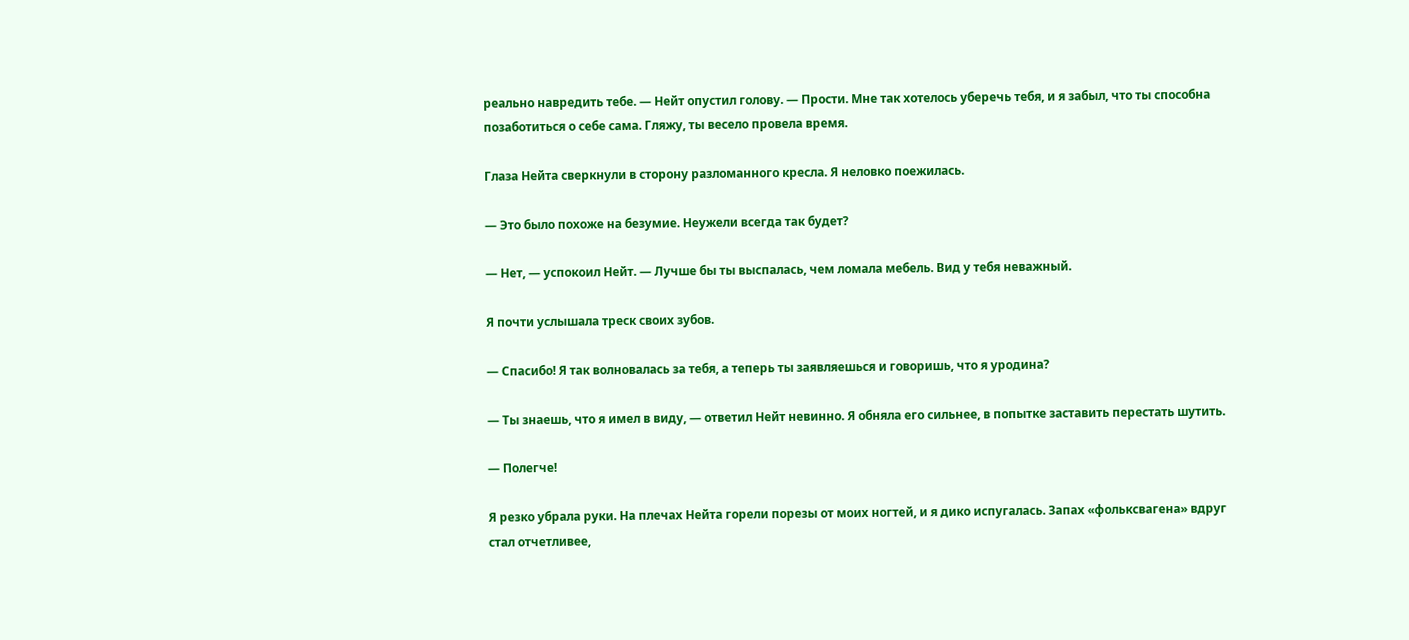реально навредить тебе. — Нейт опустил голову. — Прости. Мне так хотелось уберечь тебя, и я забыл, что ты способна позаботиться о себе сама. Гляжу, ты весело провела время.

Глаза Нейта сверкнули в сторону разломанного кресла. Я неловко поежилась.

— Это было похоже на безумие. Неужели всегда так будет?

— Нет, — успокоил Нейт. — Лучше бы ты выспалась, чем ломала мебель. Вид у тебя неважный.

Я почти услышала треск своих зубов.

— Спасибо! Я так волновалась за тебя, а теперь ты заявляешься и говоришь, что я уродина?

— Ты знаешь, что я имел в виду, — ответил Нейт невинно. Я обняла его сильнее, в попытке заставить перестать шутить.

— Полегче!

Я резко убрала руки. На плечах Нейта горели порезы от моих ногтей, и я дико испугалась. Запах «фольксвагена» вдруг стал отчетливее,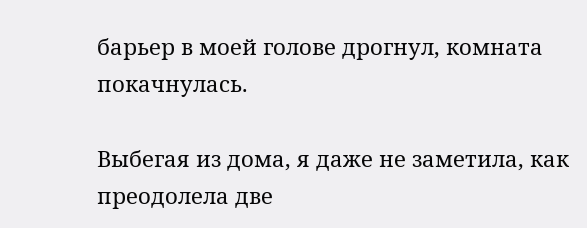барьер в моей голове дрогнул, комната покачнулась.

Выбегая из дома, я даже не заметила, как преодолела две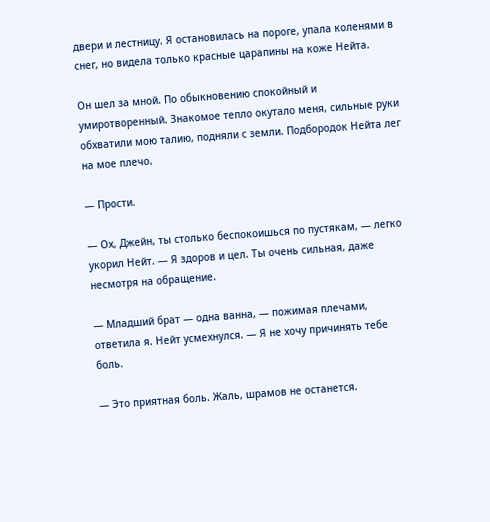двери и лестницу. Я остановилась на пороге, упала коленями в снег, но видела только красные царапины на коже Нейта.

Он шел за мной. По обыкновению спокойный и умиротворенный. Знакомое тепло окутало меня, сильные руки обхватили мою талию, подняли с земли. Подбородок Нейта лег на мое плечо.

— Прости.

— Ох, Джейн, ты столько беспокоишься по пустякам, — легко укорил Нейт. — Я здоров и цел. Ты очень сильная, даже несмотря на обращение.

— Младший брат — одна ванна, — пожимая плечами, ответила я. Нейт усмехнулся. — Я не хочу причинять тебе боль.

— Это приятная боль. Жаль, шрамов не останется.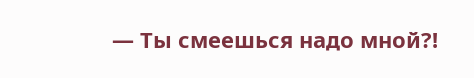— Ты смеешься надо мной?!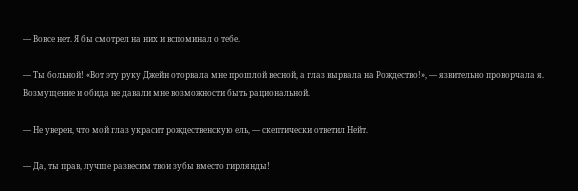— Вовсе нет. Я бы смотрел на них и вспоминал о тебе.

— Ты больной! «Вот эту руку Джейн оторвала мне прошлой весной, а глаз вырвала на Рождество!», — язвительно проворчала я. Возмущение и обида не давали мне возможности быть рациональной.

— Не уверен, что мой глаз украсит рождественскую ель, — скептически ответил Нейт.

— Да, ты прав, лучше развесим твои зубы вместо гирлянды!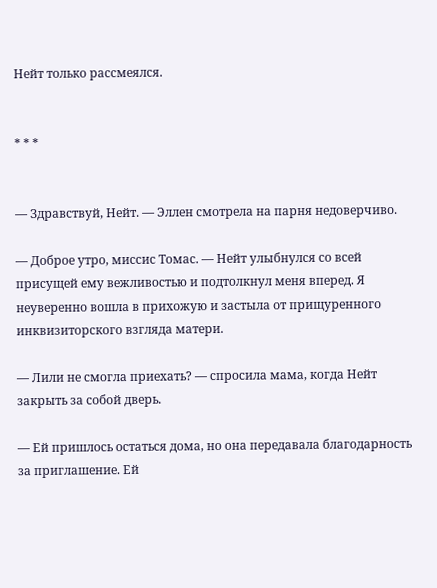Нейт только рассмеялся.


* * *


— Здравствуй, Нейт. — Эллен смотрела на парня недоверчиво.

— Доброе утро, миссис Томас. — Нейт улыбнулся со всей присущей ему вежливостью и подтолкнул меня вперед. Я неуверенно вошла в прихожую и застыла от прищуренного инквизиторского взгляда матери.

— Лили не смогла приехать? — спросила мама, когда Нейт закрыть за собой дверь.

— Ей пришлось остаться дома, но она передавала благодарность за приглашение. Ей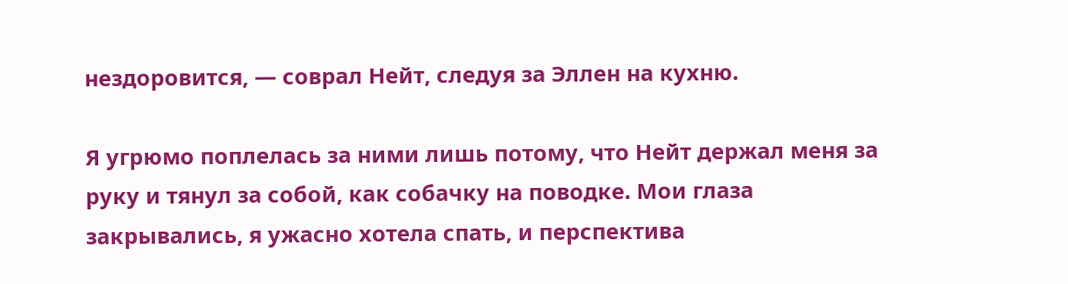нездоровится, — соврал Нейт, следуя за Эллен на кухню.

Я угрюмо поплелась за ними лишь потому, что Нейт держал меня за руку и тянул за собой, как собачку на поводке. Мои глаза закрывались, я ужасно хотела спать, и перспектива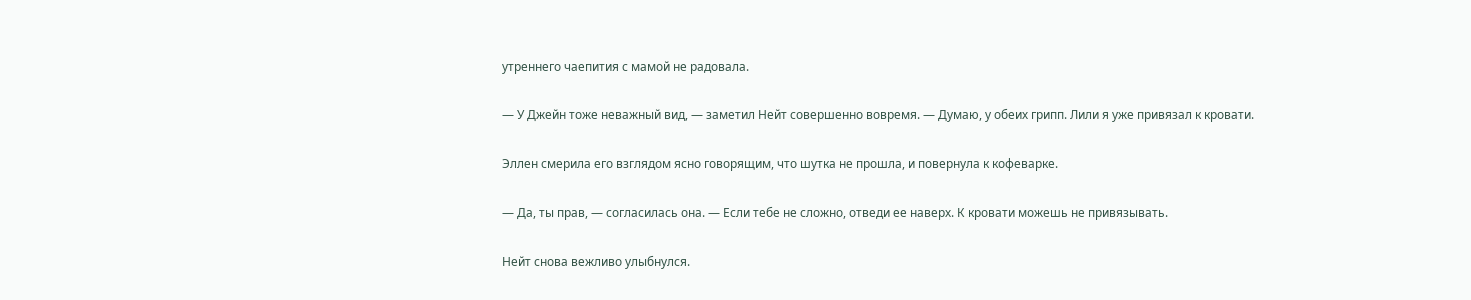утреннего чаепития с мамой не радовала.

— У Джейн тоже неважный вид, — заметил Нейт совершенно вовремя. — Думаю, у обеих грипп. Лили я уже привязал к кровати.

Эллен смерила его взглядом ясно говорящим, что шутка не прошла, и повернула к кофеварке.

— Да, ты прав, — согласилась она. — Если тебе не сложно, отведи ее наверх. К кровати можешь не привязывать.

Нейт снова вежливо улыбнулся.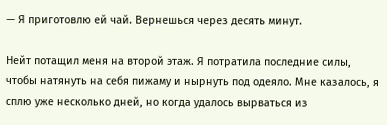— Я приготовлю ей чай. Вернешься через десять минут.

Нейт потащил меня на второй этаж. Я потратила последние силы, чтобы натянуть на себя пижаму и нырнуть под одеяло. Мне казалось, я сплю уже несколько дней, но когда удалось вырваться из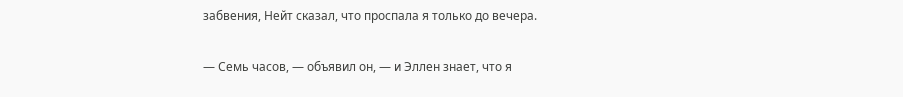забвения, Нейт сказал, что проспала я только до вечера.

— Семь часов, — объявил он, — и Эллен знает, что я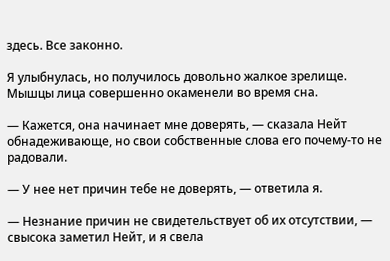здесь. Все законно.

Я улыбнулась, но получилось довольно жалкое зрелище. Мышцы лица совершенно окаменели во время сна.

— Кажется, она начинает мне доверять, — сказала Нейт обнадеживающе, но свои собственные слова его почему-то не радовали.

— У нее нет причин тебе не доверять, — ответила я.

— Незнание причин не свидетельствует об их отсутствии, — свысока заметил Нейт, и я свела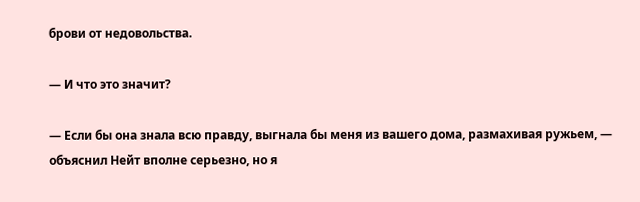брови от недовольства.

— И что это значит?

— Если бы она знала всю правду, выгнала бы меня из вашего дома, размахивая ружьем, — объяснил Нейт вполне серьезно, но я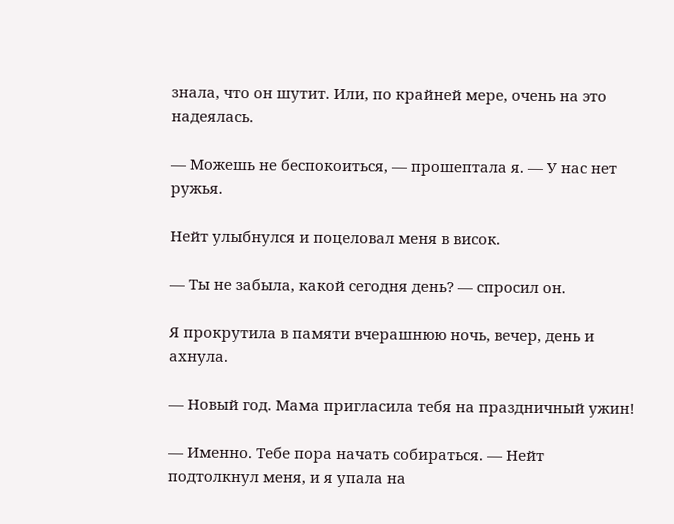знала, что он шутит. Или, по крайней мере, очень на это надеялась.

— Можешь не беспокоиться, — прошептала я. — У нас нет ружья.

Нейт улыбнулся и поцеловал меня в висок.

— Ты не забыла, какой сегодня день? — спросил он.

Я прокрутила в памяти вчерашнюю ночь, вечер, день и ахнула.

— Новый год. Мама пригласила тебя на праздничный ужин!

— Именно. Тебе пора начать собираться. — Нейт подтолкнул меня, и я упала на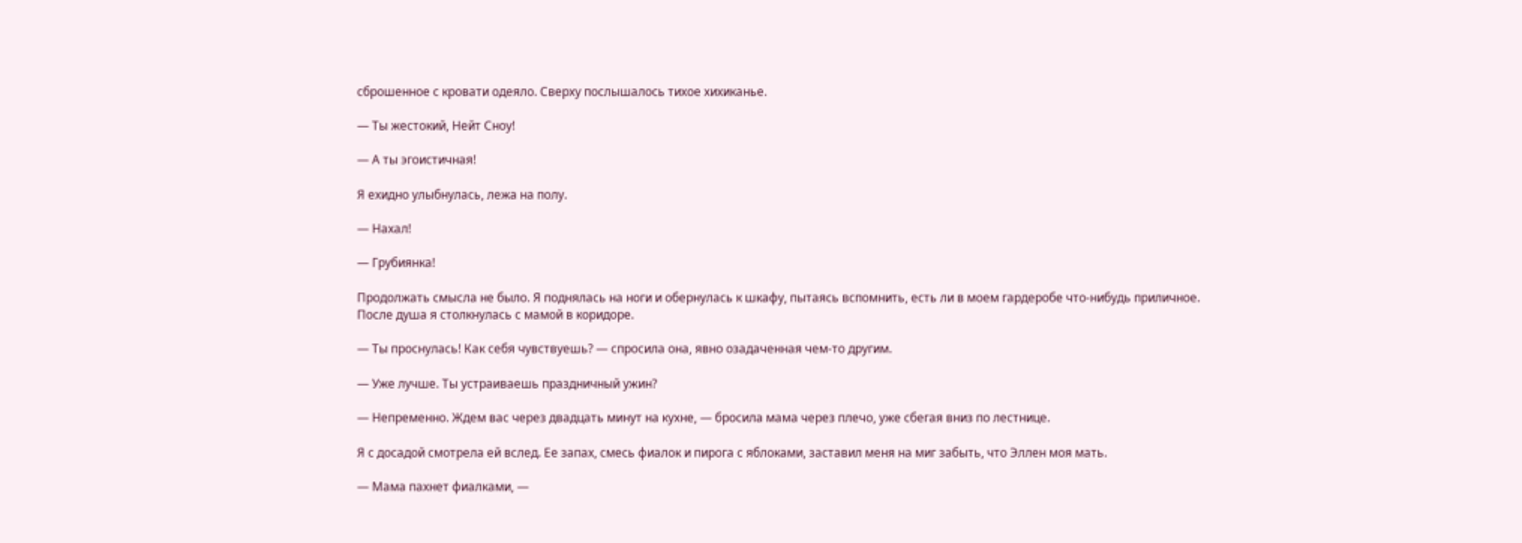сброшенное с кровати одеяло. Сверху послышалось тихое хихиканье.

— Ты жестокий, Нейт Сноу!

— А ты эгоистичная!

Я ехидно улыбнулась, лежа на полу.

— Нахал!

— Грубиянка!

Продолжать смысла не было. Я поднялась на ноги и обернулась к шкафу, пытаясь вспомнить, есть ли в моем гардеробе что-нибудь приличное. После душа я столкнулась с мамой в коридоре.

— Ты проснулась! Как себя чувствуешь? — спросила она, явно озадаченная чем-то другим.

— Уже лучше. Ты устраиваешь праздничный ужин?

— Непременно. Ждем вас через двадцать минут на кухне, — бросила мама через плечо, уже сбегая вниз по лестнице.

Я с досадой смотрела ей вслед. Ее запах, смесь фиалок и пирога с яблоками, заставил меня на миг забыть, что Эллен моя мать.

— Мама пахнет фиалками, —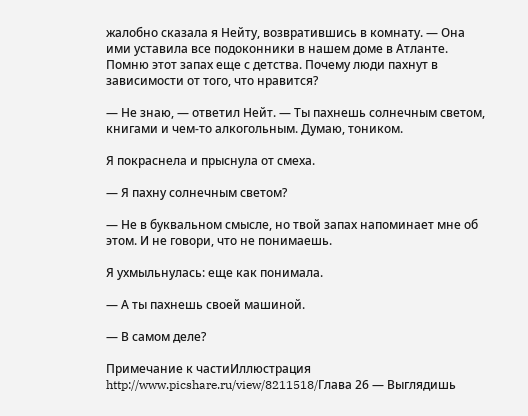жалобно сказала я Нейту, возвратившись в комнату. — Она ими уставила все подоконники в нашем доме в Атланте. Помню этот запах еще с детства. Почему люди пахнут в зависимости от того, что нравится?

— Не знаю, — ответил Нейт. — Ты пахнешь солнечным светом, книгами и чем-то алкогольным. Думаю, тоником.

Я покраснела и прыснула от смеха.

— Я пахну солнечным светом?

— Не в буквальном смысле, но твой запах напоминает мне об этом. И не говори, что не понимаешь.

Я ухмыльнулась: еще как понимала.

— А ты пахнешь своей машиной.

— В самом деле?

Примечание к частиИллюстрация http://www.picshare.ru/view/8211518/Глава 26 — Выглядишь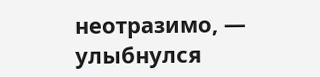неотразимо, — улыбнулся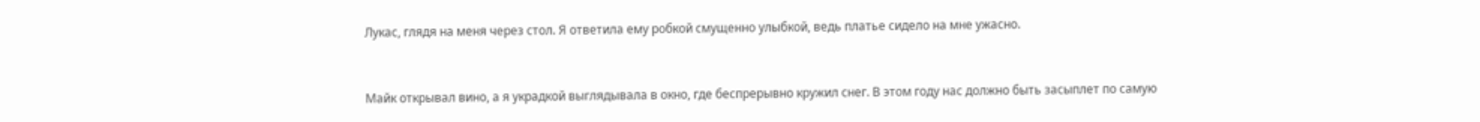Лукас, глядя на меня через стол. Я ответила ему робкой смущенно улыбкой, ведь платье сидело на мне ужасно.


Майк открывал вино, а я украдкой выглядывала в окно, где беспрерывно кружил снег. В этом году нас должно быть засыплет по самую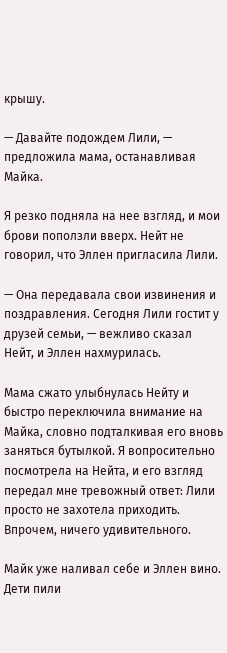крышу.

— Давайте подождем Лили, — предложила мама, останавливая Майка.

Я резко подняла на нее взгляд, и мои брови поползли вверх. Нейт не говорил, что Эллен пригласила Лили.

— Она передавала свои извинения и поздравления. Сегодня Лили гостит у друзей семьи, — вежливо сказал Нейт, и Эллен нахмурилась.

Мама сжато улыбнулась Нейту и быстро переключила внимание на Майка, словно подталкивая его вновь заняться бутылкой. Я вопросительно посмотрела на Нейта, и его взгляд передал мне тревожный ответ: Лили просто не захотела приходить. Впрочем, ничего удивительного.

Майк уже наливал себе и Эллен вино. Дети пили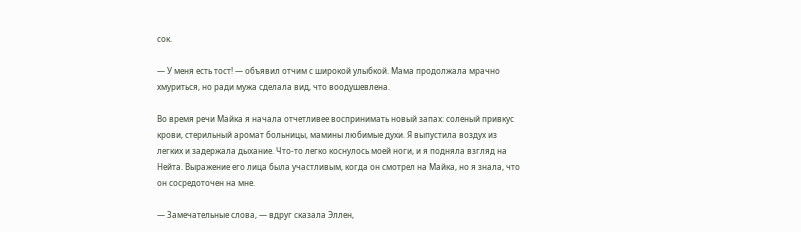сок.

— У меня есть тост! — объявил отчим с широкой улыбкой. Мама продолжала мрачно хмуриться, но ради мужа сделала вид, что воодушевлена.

Во время речи Майка я начала отчетливее воспринимать новый запах: соленый привкус крови, стерильный аромат больницы, мамины любимые духи. Я выпустила воздух из легких и задержала дыхание. Что-то легко коснулось моей ноги, и я подняла взгляд на Нейта. Выражение его лица была участливым, когда он смотрел на Майка, но я знала, что он сосредоточен на мне.

— Замечательные слова, — вдруг сказала Эллен,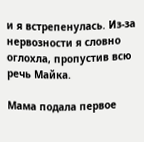и я встрепенулась. Из-за нервозности я словно оглохла, пропустив всю речь Майка.

Мама подала первое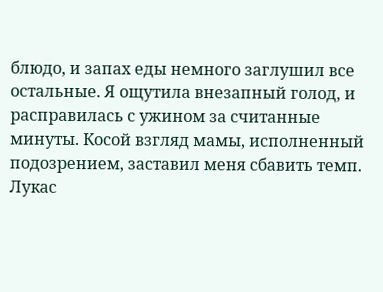блюдо, и запах еды немного заглушил все остальные. Я ощутила внезапный голод, и расправилась с ужином за считанные минуты. Косой взгляд мамы, исполненный подозрением, заставил меня сбавить темп. Лукас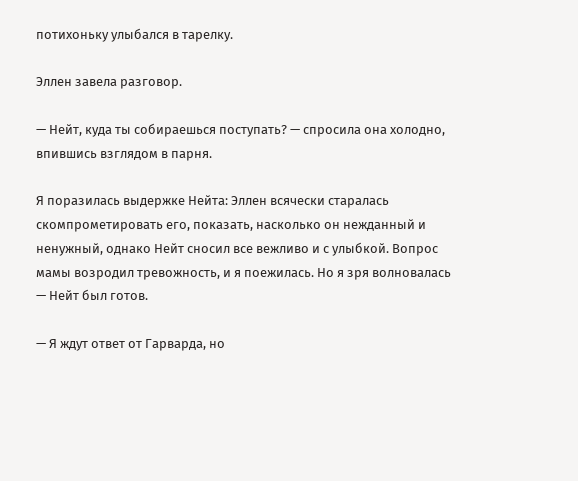потихоньку улыбался в тарелку.

Эллен завела разговор.

— Нейт, куда ты собираешься поступать? — спросила она холодно, впившись взглядом в парня.

Я поразилась выдержке Нейта: Эллен всячески старалась скомпрометировать его, показать, насколько он нежданный и ненужный, однако Нейт сносил все вежливо и с улыбкой. Вопрос мамы возродил тревожность, и я поежилась. Но я зря волновалась — Нейт был готов.

— Я ждут ответ от Гарварда, но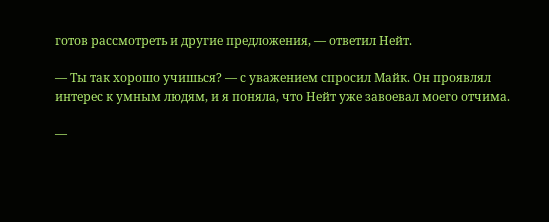готов рассмотреть и другие предложения, — ответил Нейт.

— Ты так хорошо учишься? — с уважением спросил Майк. Он проявлял интерес к умным людям, и я поняла, что Нейт уже завоевал моего отчима.

—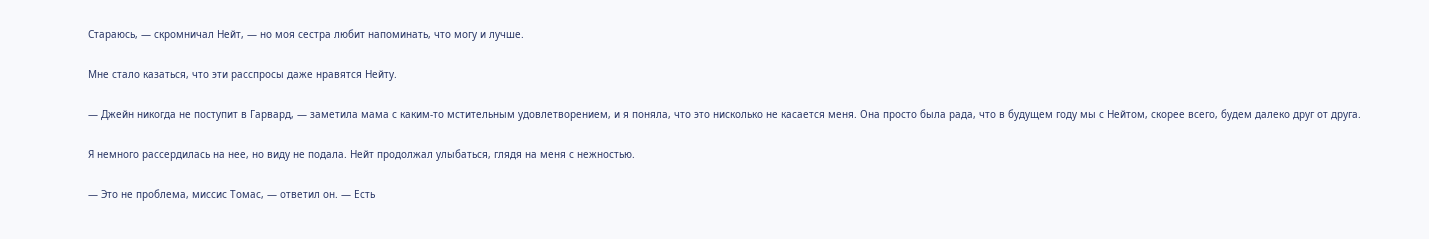Стараюсь, — скромничал Нейт, — но моя сестра любит напоминать, что могу и лучше.

Мне стало казаться, что эти расспросы даже нравятся Нейту.

— Джейн никогда не поступит в Гарвард, — заметила мама с каким-то мстительным удовлетворением, и я поняла, что это нисколько не касается меня. Она просто была рада, что в будущем году мы с Нейтом, скорее всего, будем далеко друг от друга.

Я немного рассердилась на нее, но виду не подала. Нейт продолжал улыбаться, глядя на меня с нежностью.

— Это не проблема, миссис Томас, — ответил он. — Есть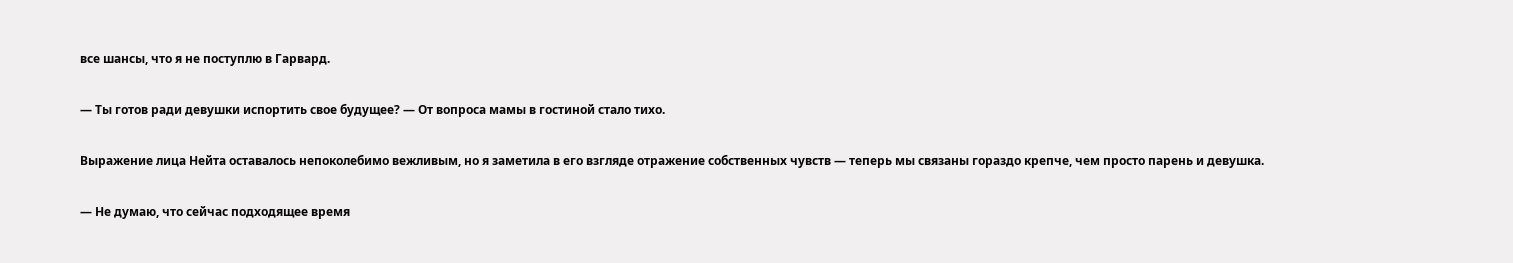все шансы, что я не поступлю в Гарвард.

— Ты готов ради девушки испортить свое будущее? — От вопроса мамы в гостиной стало тихо.

Выражение лица Нейта оставалось непоколебимо вежливым, но я заметила в его взгляде отражение собственных чувств — теперь мы связаны гораздо крепче, чем просто парень и девушка.

— Не думаю, что сейчас подходящее время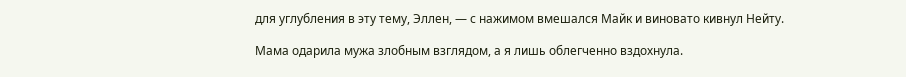для углубления в эту тему, Эллен, — с нажимом вмешался Майк и виновато кивнул Нейту.

Мама одарила мужа злобным взглядом, а я лишь облегченно вздохнула.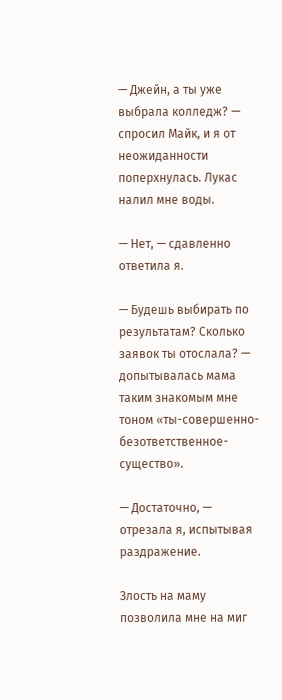— Джейн, а ты уже выбрала колледж? — спросил Майк, и я от неожиданности поперхнулась. Лукас налил мне воды.

— Нет, — сдавленно ответила я.

— Будешь выбирать по результатам? Сколько заявок ты отослала? — допытывалась мама таким знакомым мне тоном «ты-совершенно-безответственное-существо».

— Достаточно, — отрезала я, испытывая раздражение.

Злость на маму позволила мне на миг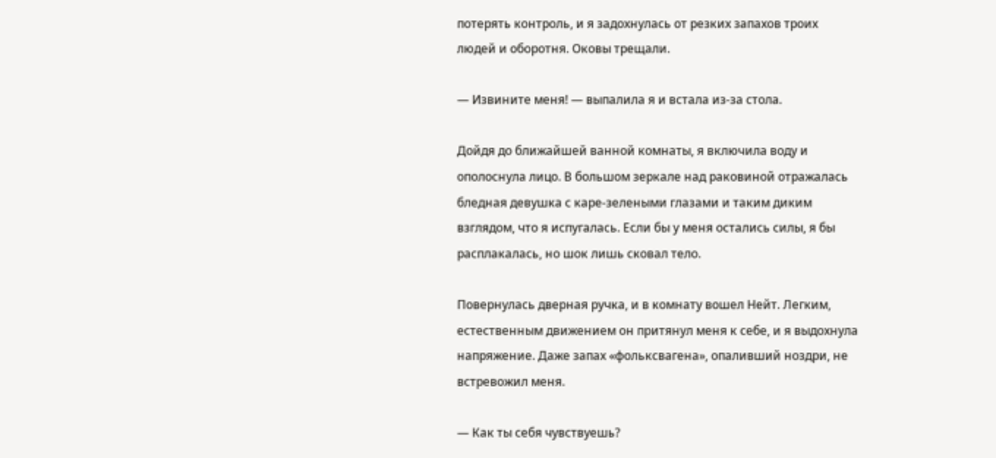потерять контроль, и я задохнулась от резких запахов троих людей и оборотня. Оковы трещали.

— Извините меня! — выпалила я и встала из-за стола.

Дойдя до ближайшей ванной комнаты, я включила воду и ополоснула лицо. В большом зеркале над раковиной отражалась бледная девушка с каре-зелеными глазами и таким диким взглядом, что я испугалась. Если бы у меня остались силы, я бы расплакалась, но шок лишь сковал тело.

Повернулась дверная ручка, и в комнату вошел Нейт. Легким, естественным движением он притянул меня к себе, и я выдохнула напряжение. Даже запах «фольксвагена», опаливший ноздри, не встревожил меня.

— Как ты себя чувствуешь?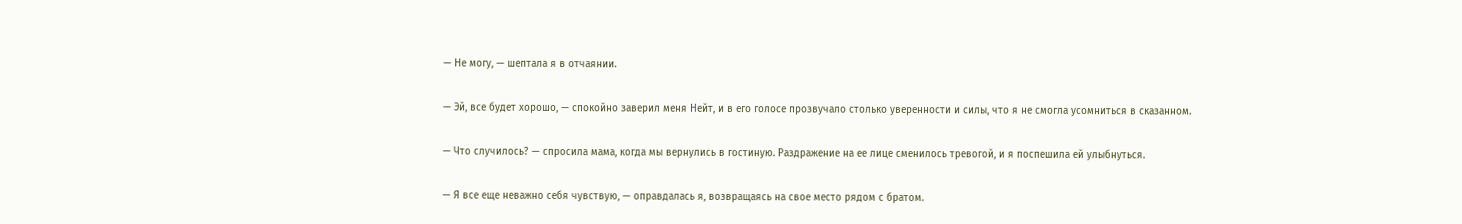— Не могу, — шептала я в отчаянии.

— Эй, все будет хорошо, — спокойно заверил меня Нейт, и в его голосе прозвучало столько уверенности и силы, что я не смогла усомниться в сказанном.

— Что случилось? — спросила мама, когда мы вернулись в гостиную. Раздражение на ее лице сменилось тревогой, и я поспешила ей улыбнуться.

— Я все еще неважно себя чувствую, — оправдалась я, возвращаясь на свое место рядом с братом.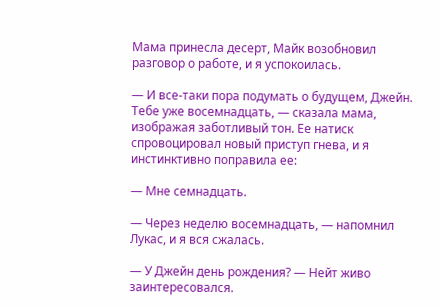Мама принесла десерт, Майк возобновил разговор о работе, и я успокоилась.

— И все-таки пора подумать о будущем, Джейн. Тебе уже восемнадцать, — сказала мама, изображая заботливый тон. Ее натиск спровоцировал новый приступ гнева, и я инстинктивно поправила ее:

— Мне семнадцать.

— Через неделю восемнадцать, — напомнил Лукас, и я вся сжалась.

— У Джейн день рождения? — Нейт живо заинтересовался.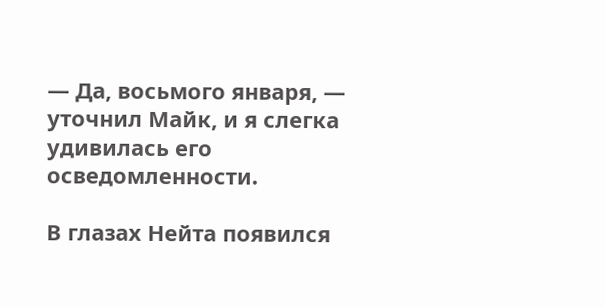— Да, восьмого января, — уточнил Майк, и я слегка удивилась его осведомленности.

В глазах Нейта появился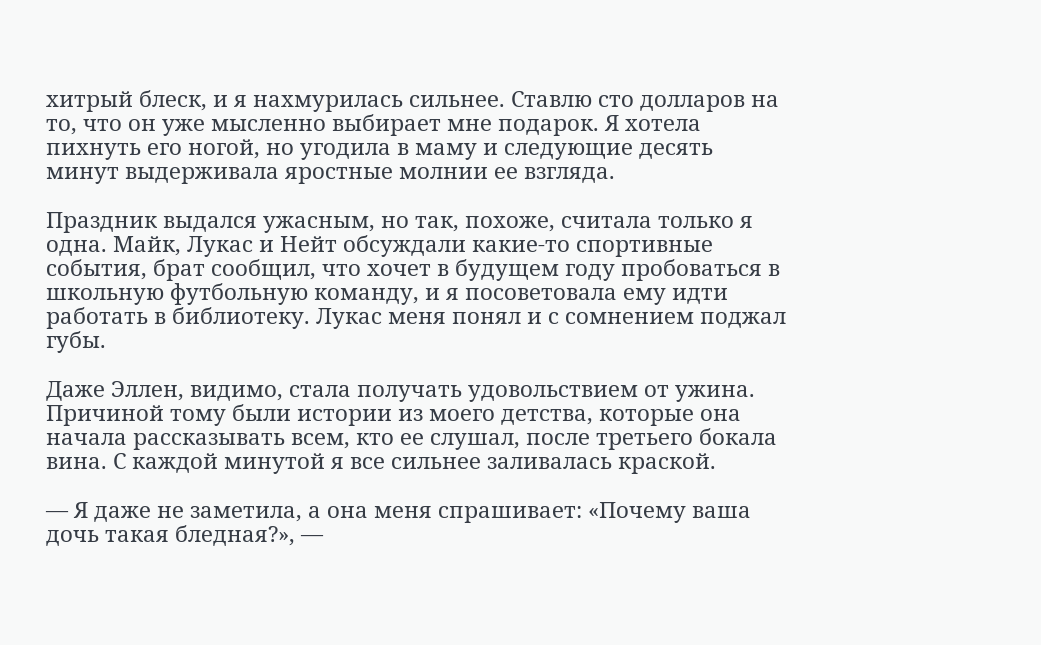хитрый блеск, и я нахмурилась сильнее. Ставлю сто долларов на то, что он уже мысленно выбирает мне подарок. Я хотела пихнуть его ногой, но угодила в маму и следующие десять минут выдерживала яростные молнии ее взгляда.

Праздник выдался ужасным, но так, похоже, считала только я одна. Майк, Лукас и Нейт обсуждали какие-то спортивные события, брат сообщил, что хочет в будущем году пробоваться в школьную футбольную команду, и я посоветовала ему идти работать в библиотеку. Лукас меня понял и с сомнением поджал губы.

Даже Эллен, видимо, стала получать удовольствием от ужина. Причиной тому были истории из моего детства, которые она начала рассказывать всем, кто ее слушал, после третьего бокала вина. С каждой минутой я все сильнее заливалась краской.

— Я даже не заметила, а она меня спрашивает: «Почему ваша дочь такая бледная?», —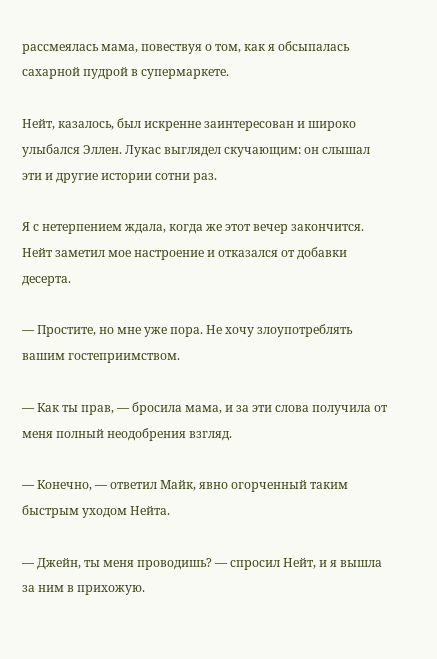рассмеялась мама, повествуя о том, как я обсыпалась сахарной пудрой в супермаркете.

Нейт, казалось, был искренне заинтересован и широко улыбался Эллен. Лукас выглядел скучающим: он слышал эти и другие истории сотни раз.

Я с нетерпением ждала, когда же этот вечер закончится. Нейт заметил мое настроение и отказался от добавки десерта.

— Простите, но мне уже пора. Не хочу злоупотреблять вашим гостеприимством.

— Как ты прав, — бросила мама, и за эти слова получила от меня полный неодобрения взгляд.

— Конечно, — ответил Майк, явно огорченный таким быстрым уходом Нейта.

— Джейн, ты меня проводишь? — спросил Нейт, и я вышла за ним в прихожую.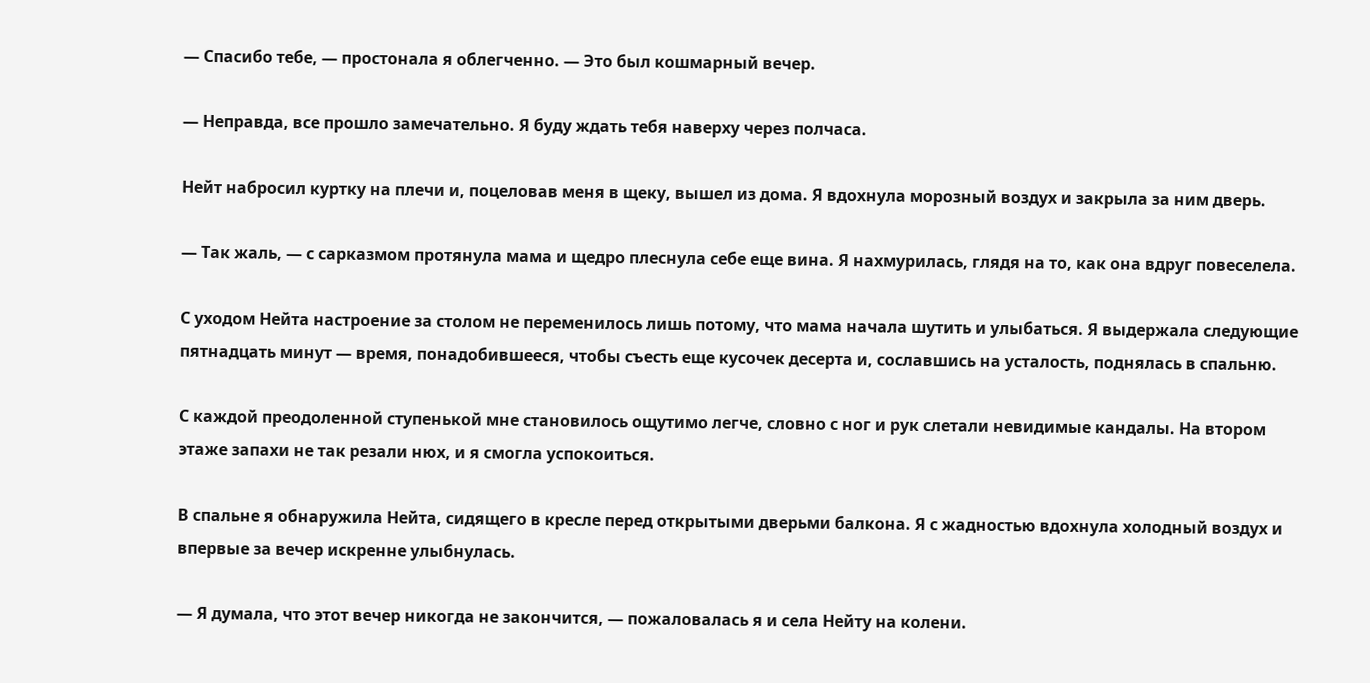— Спасибо тебе, — простонала я облегченно. — Это был кошмарный вечер.

— Неправда, все прошло замечательно. Я буду ждать тебя наверху через полчаса.

Нейт набросил куртку на плечи и, поцеловав меня в щеку, вышел из дома. Я вдохнула морозный воздух и закрыла за ним дверь.

— Так жаль, — с сарказмом протянула мама и щедро плеснула себе еще вина. Я нахмурилась, глядя на то, как она вдруг повеселела.

С уходом Нейта настроение за столом не переменилось лишь потому, что мама начала шутить и улыбаться. Я выдержала следующие пятнадцать минут — время, понадобившееся, чтобы съесть еще кусочек десерта и, сославшись на усталость, поднялась в спальню.

С каждой преодоленной ступенькой мне становилось ощутимо легче, словно с ног и рук слетали невидимые кандалы. На втором этаже запахи не так резали нюх, и я смогла успокоиться.

В спальне я обнаружила Нейта, сидящего в кресле перед открытыми дверьми балкона. Я с жадностью вдохнула холодный воздух и впервые за вечер искренне улыбнулась.

— Я думала, что этот вечер никогда не закончится, — пожаловалась я и села Нейту на колени.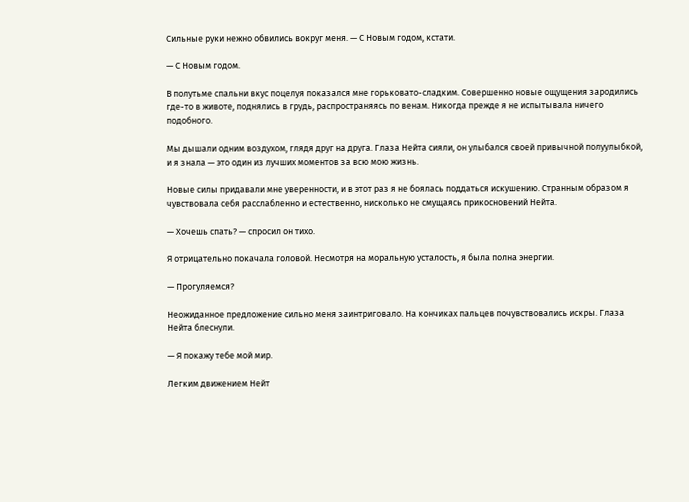Сильные руки нежно обвились вокруг меня. — С Новым годом, кстати.

— С Новым годом.

В полутьме спальни вкус поцелуя показался мне горьковато-сладким. Совершенно новые ощущения зародились где-то в животе, поднялись в грудь, распространяясь по венам. Никогда прежде я не испытывала ничего подобного.

Мы дышали одним воздухом, глядя друг на друга. Глаза Нейта сияли, он улыбался своей привычной полуулыбкой, и я знала — это один из лучших моментов за всю мою жизнь.

Новые силы придавали мне уверенности, и в этот раз я не боялась поддаться искушению. Странным образом я чувствовала себя расслабленно и естественно, нисколько не смущаясь прикосновений Нейта.

— Хочешь спать? — спросил он тихо.

Я отрицательно покачала головой. Несмотря на моральную усталость, я была полна энергии.

— Прогуляемся?

Неожиданное предложение сильно меня заинтриговало. На кончиках пальцев почувствовались искры. Глаза Нейта блеснули.

— Я покажу тебе мой мир.

Легким движением Нейт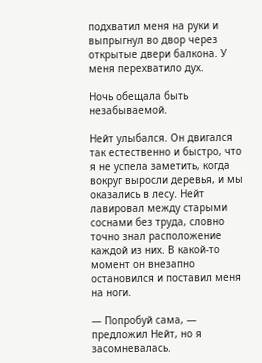подхватил меня на руки и выпрыгнул во двор через открытые двери балкона. У меня перехватило дух.

Ночь обещала быть незабываемой.

Нейт улыбался. Он двигался так естественно и быстро, что я не успела заметить, когда вокруг выросли деревья, и мы оказались в лесу. Нейт лавировал между старыми соснами без труда, словно точно знал расположение каждой из них. В какой-то момент он внезапно остановился и поставил меня на ноги.

— Попробуй сама, — предложил Нейт, но я засомневалась.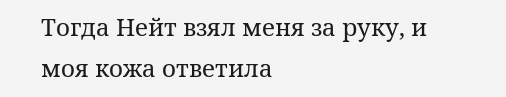Тогда Нейт взял меня за руку, и моя кожа ответила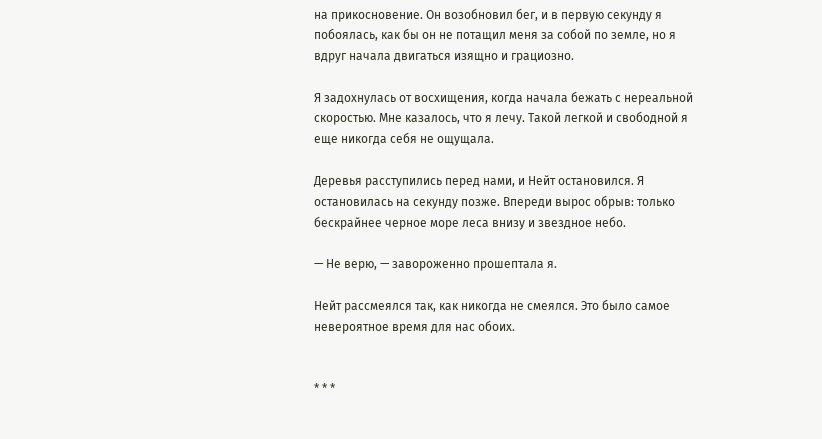на прикосновение. Он возобновил бег, и в первую секунду я побоялась, как бы он не потащил меня за собой по земле, но я вдруг начала двигаться изящно и грациозно.

Я задохнулась от восхищения, когда начала бежать с нереальной скоростью. Мне казалось, что я лечу. Такой легкой и свободной я еще никогда себя не ощущала.

Деревья расступились перед нами, и Нейт остановился. Я остановилась на секунду позже. Впереди вырос обрыв: только бескрайнее черное море леса внизу и звездное небо.

— Не верю, — завороженно прошептала я.

Нейт рассмеялся так, как никогда не смеялся. Это было самое невероятное время для нас обоих.


* * *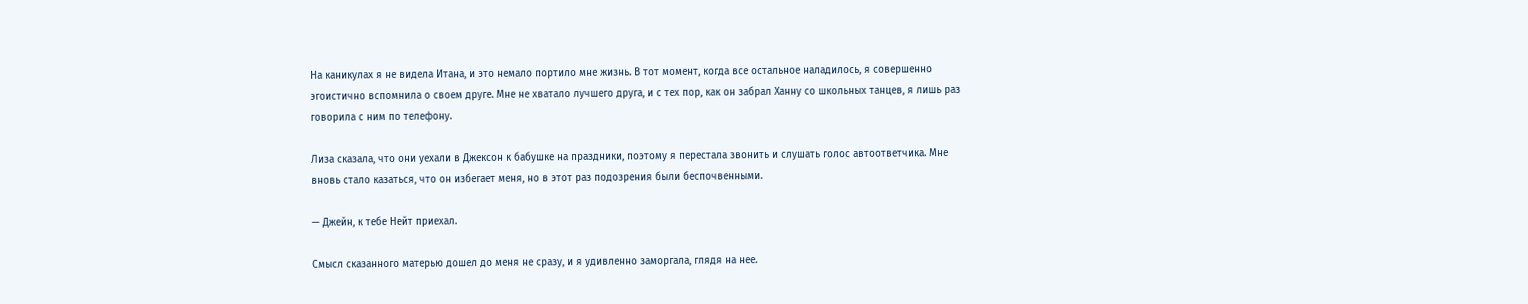На каникулах я не видела Итана, и это немало портило мне жизнь. В тот момент, когда все остальное наладилось, я совершенно эгоистично вспомнила о своем друге. Мне не хватало лучшего друга, и с тех пор, как он забрал Ханну со школьных танцев, я лишь раз говорила с ним по телефону.

Лиза сказала, что они уехали в Джексон к бабушке на праздники, поэтому я перестала звонить и слушать голос автоответчика. Мне вновь стало казаться, что он избегает меня, но в этот раз подозрения были беспочвенными.

— Джейн, к тебе Нейт приехал.

Смысл сказанного матерью дошел до меня не сразу, и я удивленно заморгала, глядя на нее.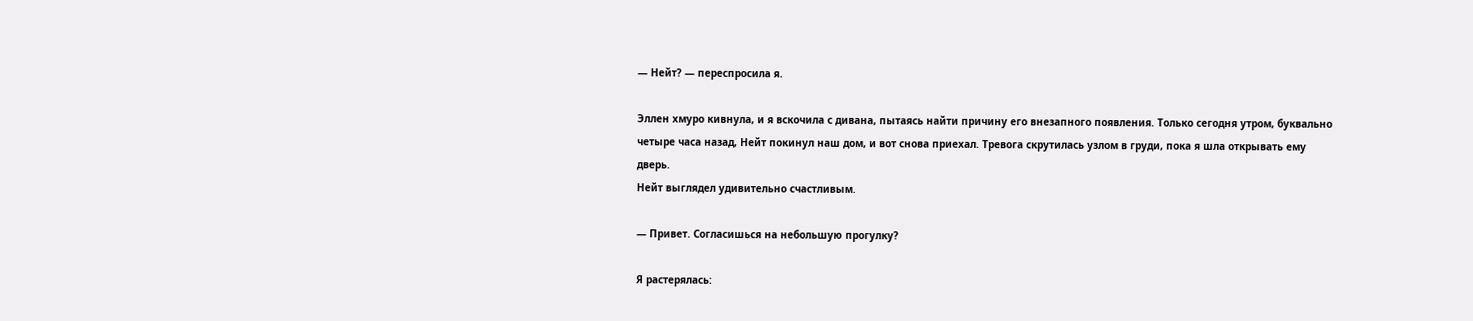— Нейт? — переспросила я.

Эллен хмуро кивнула, и я вскочила с дивана, пытаясь найти причину его внезапного появления. Только сегодня утром, буквально четыре часа назад, Нейт покинул наш дом, и вот снова приехал. Тревога скрутилась узлом в груди, пока я шла открывать ему дверь.
Нейт выглядел удивительно счастливым.

— Привет. Согласишься на небольшую прогулку?

Я растерялась: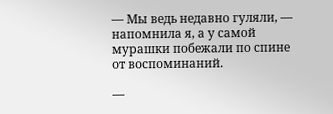— Мы ведь недавно гуляли, — напомнила я, а у самой мурашки побежали по спине от воспоминаний.

—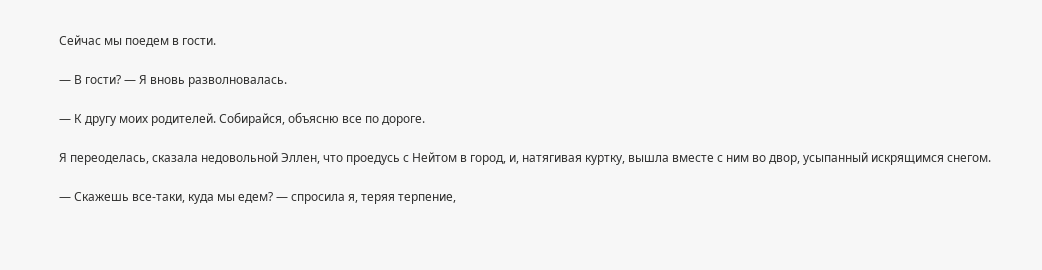Сейчас мы поедем в гости.

— В гости? — Я вновь разволновалась.

— К другу моих родителей. Собирайся, объясню все по дороге.

Я переоделась, сказала недовольной Эллен, что проедусь с Нейтом в город, и, натягивая куртку, вышла вместе с ним во двор, усыпанный искрящимся снегом.

— Скажешь все-таки, куда мы едем? — спросила я, теряя терпение,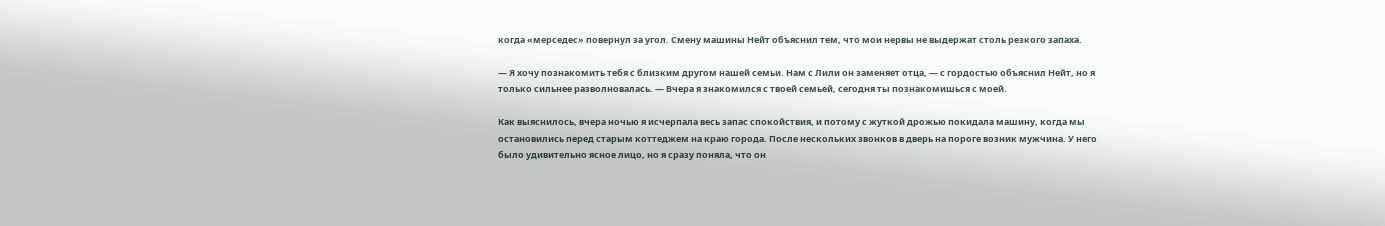когда «мерседес» повернул за угол. Смену машины Нейт объяснил тем, что мои нервы не выдержат столь резкого запаха.

— Я хочу познакомить тебя с близким другом нашей семьи. Нам с Лили он заменяет отца, — с гордостью объяснил Нейт, но я только сильнее разволновалась. — Вчера я знакомился с твоей семьей, сегодня ты познакомишься с моей.

Как выяснилось, вчера ночью я исчерпала весь запас спокойствия, и потому с жуткой дрожью покидала машину, когда мы остановились перед старым коттеджем на краю города. После нескольких звонков в дверь на пороге возник мужчина. У него было удивительно ясное лицо, но я сразу поняла, что он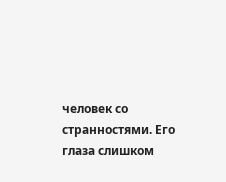человек со странностями. Его глаза слишком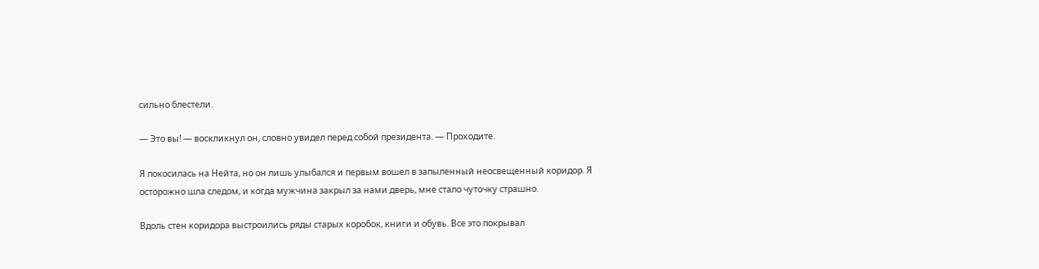сильно блестели.

— Это вы! — воскликнул он, словно увидел перед собой президента. — Проходите.

Я покосилась на Нейта, но он лишь улыбался и первым вошел в запыленный неосвещенный коридор. Я осторожно шла следом, и когда мужчина закрыл за нами дверь, мне стало чуточку страшно.

Вдоль стен коридора выстроились ряды старых коробок, книги и обувь. Все это покрывал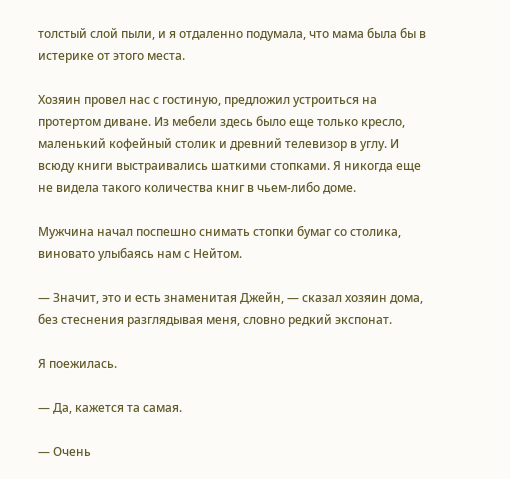толстый слой пыли, и я отдаленно подумала, что мама была бы в истерике от этого места.

Хозяин провел нас с гостиную, предложил устроиться на протертом диване. Из мебели здесь было еще только кресло, маленький кофейный столик и древний телевизор в углу. И всюду книги выстраивались шаткими стопками. Я никогда еще не видела такого количества книг в чьем-либо доме.

Мужчина начал поспешно снимать стопки бумаг со столика, виновато улыбаясь нам с Нейтом.

— Значит, это и есть знаменитая Джейн, — сказал хозяин дома, без стеснения разглядывая меня, словно редкий экспонат.

Я поежилась.

— Да, кажется та самая.

— Очень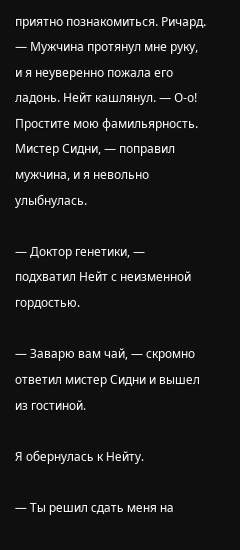приятно познакомиться. Ричард. — Мужчина протянул мне руку, и я неуверенно пожала его ладонь. Нейт кашлянул. — О-о! Простите мою фамильярность. Мистер Сидни, — поправил мужчина, и я невольно улыбнулась.

— Доктор генетики, — подхватил Нейт с неизменной гордостью.

— Заварю вам чай, — скромно ответил мистер Сидни и вышел из гостиной.

Я обернулась к Нейту.

— Ты решил сдать меня на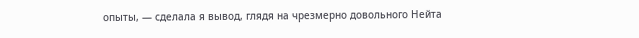опыты, — сделала я вывод, глядя на чрезмерно довольного Нейта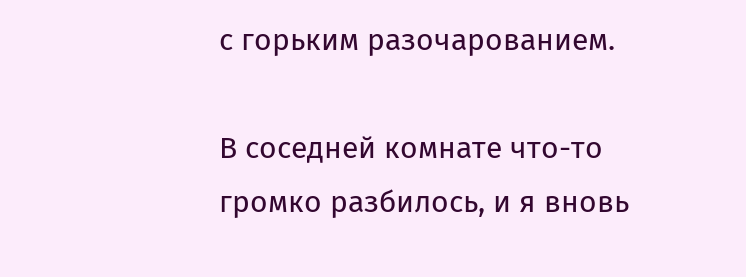с горьким разочарованием.

В соседней комнате что-то громко разбилось, и я вновь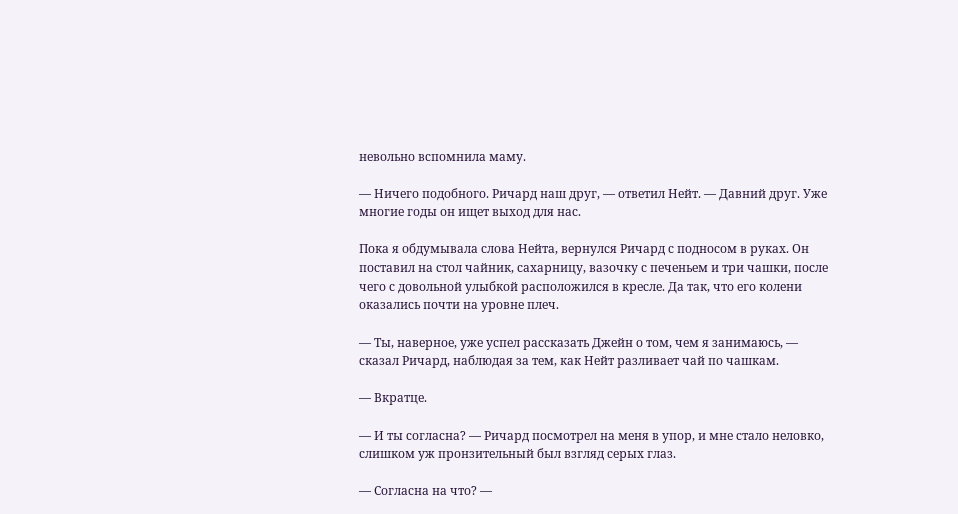невольно вспомнила маму.

— Ничего подобного. Ричард наш друг, — ответил Нейт. — Давний друг. Уже многие годы он ищет выход для нас.

Пока я обдумывала слова Нейта, вернулся Ричард с подносом в руках. Он поставил на стол чайник, сахарницу, вазочку с печеньем и три чашки, после чего с довольной улыбкой расположился в кресле. Да так, что его колени оказались почти на уровне плеч.

— Ты, наверное, уже успел рассказать Джейн о том, чем я занимаюсь, — сказал Ричард, наблюдая за тем, как Нейт разливает чай по чашкам.

— Вкратце.

— И ты согласна? — Ричард посмотрел на меня в упор, и мне стало неловко, слишком уж пронзительный был взгляд серых глаз.

— Согласна на что? —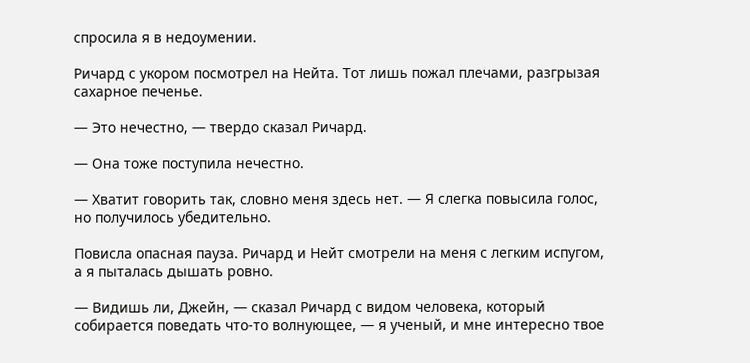спросила я в недоумении.

Ричард с укором посмотрел на Нейта. Тот лишь пожал плечами, разгрызая сахарное печенье.

— Это нечестно, — твердо сказал Ричард.

— Она тоже поступила нечестно.

— Хватит говорить так, словно меня здесь нет. — Я слегка повысила голос, но получилось убедительно.

Повисла опасная пауза. Ричард и Нейт смотрели на меня с легким испугом, а я пыталась дышать ровно.

— Видишь ли, Джейн, — сказал Ричард с видом человека, который собирается поведать что-то волнующее, — я ученый, и мне интересно твое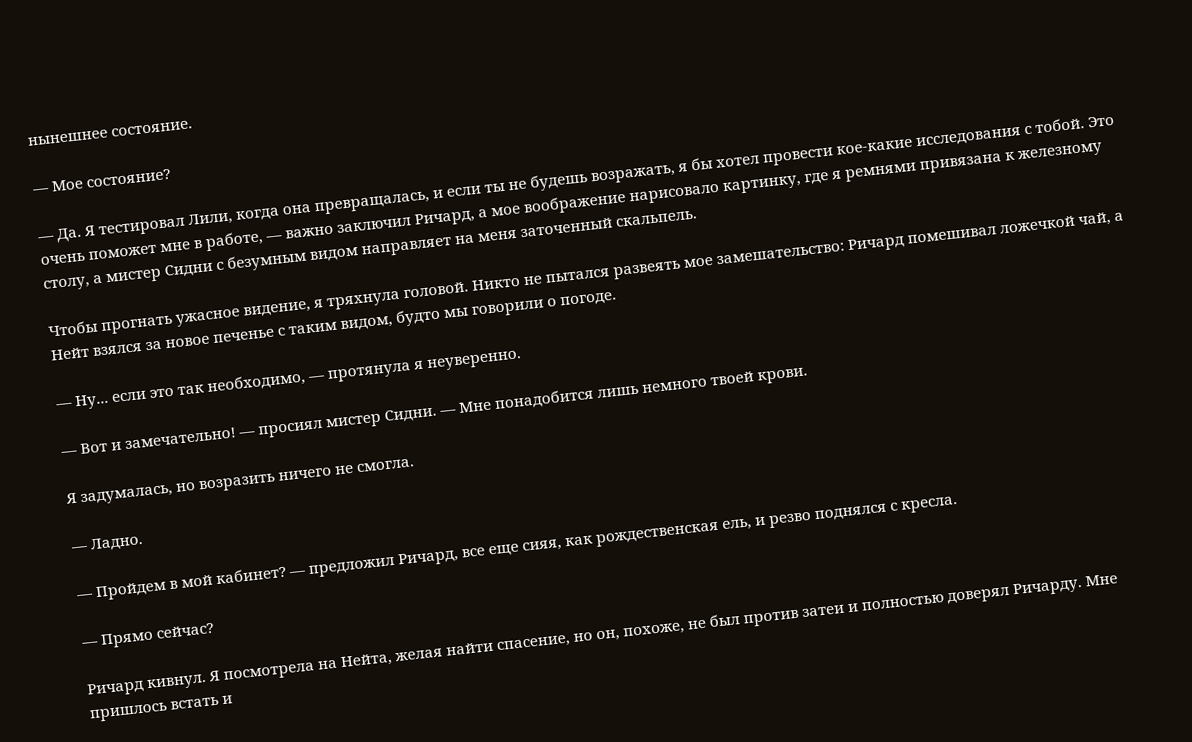нынешнее состояние.

— Мое состояние?

— Да. Я тестировал Лили, когда она превращалась, и если ты не будешь возражать, я бы хотел провести кое-какие исследования с тобой. Это очень поможет мне в работе, — важно заключил Ричард, а мое воображение нарисовало картинку, где я ремнями привязана к железному столу, а мистер Сидни с безумным видом направляет на меня заточенный скальпель.

Чтобы прогнать ужасное видение, я тряхнула головой. Никто не пытался развеять мое замешательство: Ричард помешивал ложечкой чай, а Нейт взялся за новое печенье с таким видом, будто мы говорили о погоде.

— Ну... если это так необходимо, — протянула я неуверенно.

— Вот и замечательно! — просиял мистер Сидни. — Мне понадобится лишь немного твоей крови.

Я задумалась, но возразить ничего не смогла.

— Ладно.

— Пройдем в мой кабинет? — предложил Ричард, все еще сияя, как рождественская ель, и резво поднялся с кресла.

— Прямо сейчас?

Ричард кивнул. Я посмотрела на Нейта, желая найти спасение, но он, похоже, не был против затеи и полностью доверял Ричарду. Мне пришлось встать и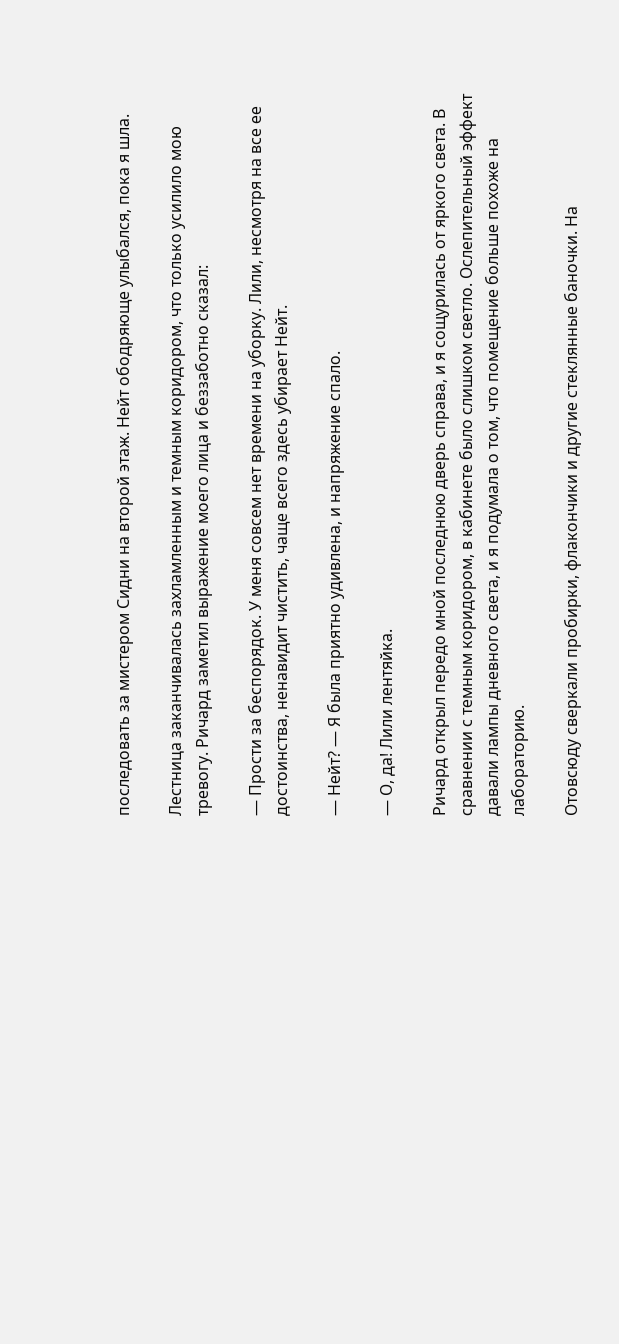последовать за мистером Сидни на второй этаж. Нейт ободряюще улыбался, пока я шла.

Лестница заканчивалась захламленным и темным коридором, что только усилило мою тревогу. Ричард заметил выражение моего лица и беззаботно сказал:

— Прости за беспорядок. У меня совсем нет времени на уборку. Лили, несмотря на все ее достоинства, ненавидит чистить, чаще всего здесь убирает Нейт.

— Нейт? — Я была приятно удивлена, и напряжение спало.

— О, да! Лили лентяйка.

Ричард открыл передо мной последнюю дверь справа, и я сощурилась от яркого света. В сравнении с темным коридором, в кабинете было слишком светло. Ослепительный эффект давали лампы дневного света, и я подумала о том, что помещение больше похоже на лабораторию.

Отовсюду сверкали пробирки, флакончики и другие стеклянные баночки. На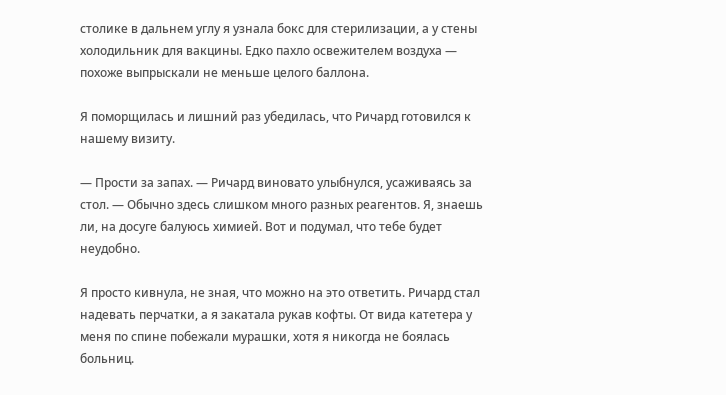столике в дальнем углу я узнала бокс для стерилизации, а у стены холодильник для вакцины. Едко пахло освежителем воздуха — похоже выпрыскали не меньше целого баллона.

Я поморщилась и лишний раз убедилась, что Ричард готовился к нашему визиту.

— Прости за запах. — Ричард виновато улыбнулся, усаживаясь за стол. — Обычно здесь слишком много разных реагентов. Я, знаешь ли, на досуге балуюсь химией. Вот и подумал, что тебе будет неудобно.

Я просто кивнула, не зная, что можно на это ответить. Ричард стал надевать перчатки, а я закатала рукав кофты. От вида катетера у меня по спине побежали мурашки, хотя я никогда не боялась больниц.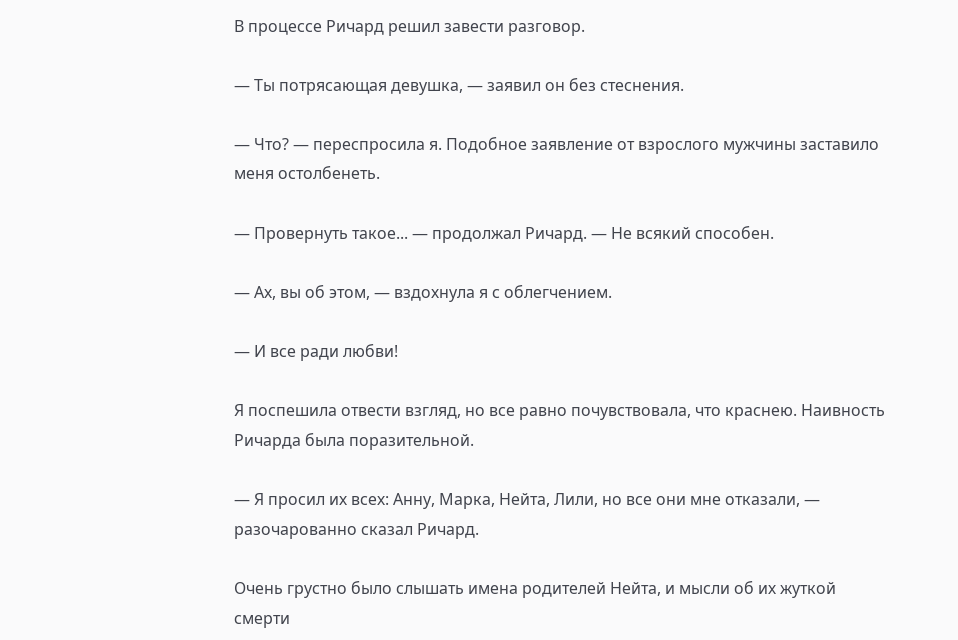В процессе Ричард решил завести разговор.

— Ты потрясающая девушка, — заявил он без стеснения.

— Что? — переспросила я. Подобное заявление от взрослого мужчины заставило меня остолбенеть.

— Провернуть такое... — продолжал Ричард. — Не всякий способен.

— Ах, вы об этом, — вздохнула я с облегчением.

— И все ради любви!

Я поспешила отвести взгляд, но все равно почувствовала, что краснею. Наивность Ричарда была поразительной.

— Я просил их всех: Анну, Марка, Нейта, Лили, но все они мне отказали, — разочарованно сказал Ричард.

Очень грустно было слышать имена родителей Нейта, и мысли об их жуткой смерти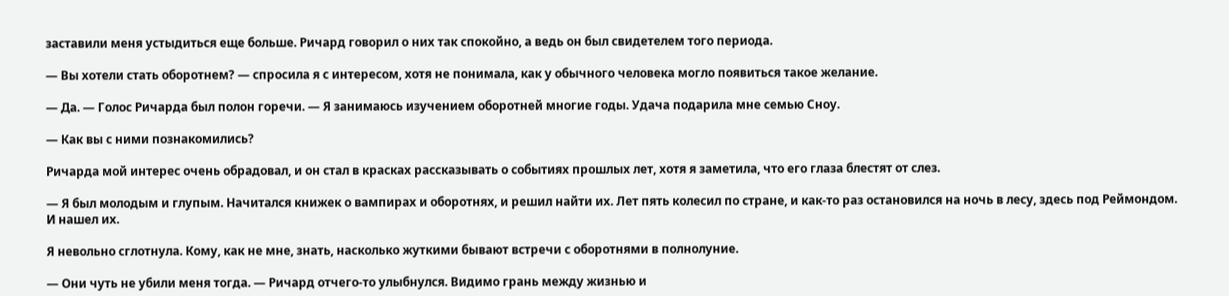заставили меня устыдиться еще больше. Ричард говорил о них так спокойно, а ведь он был свидетелем того периода.

— Вы хотели стать оборотнем? — спросила я с интересом, хотя не понимала, как у обычного человека могло появиться такое желание.

— Да. — Голос Ричарда был полон горечи. — Я занимаюсь изучением оборотней многие годы. Удача подарила мне семью Сноу.

— Как вы с ними познакомились?

Ричарда мой интерес очень обрадовал, и он стал в красках рассказывать о событиях прошлых лет, хотя я заметила, что его глаза блестят от слез.

— Я был молодым и глупым. Начитался книжек о вампирах и оборотнях, и решил найти их. Лет пять колесил по стране, и как-то раз остановился на ночь в лесу, здесь под Реймондом. И нашел их.

Я невольно сглотнула. Кому, как не мне, знать, насколько жуткими бывают встречи с оборотнями в полнолуние.

— Они чуть не убили меня тогда. — Ричард отчего-то улыбнулся. Видимо грань между жизнью и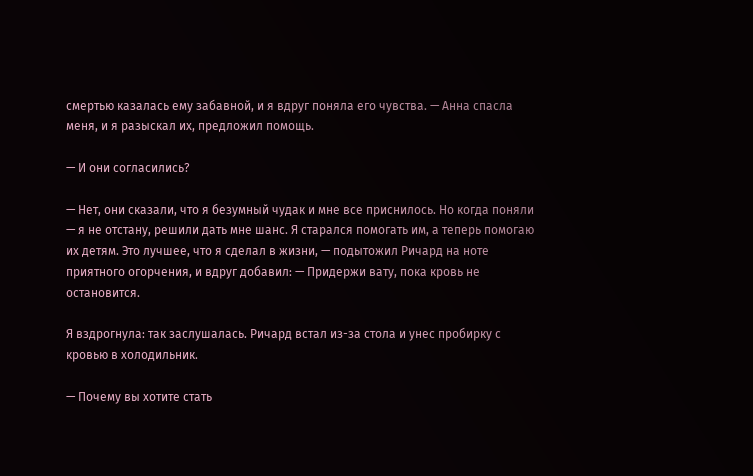смертью казалась ему забавной, и я вдруг поняла его чувства. — Анна спасла меня, и я разыскал их, предложил помощь.

— И они согласились?

— Нет, они сказали, что я безумный чудак и мне все приснилось. Но когда поняли — я не отстану, решили дать мне шанс. Я старался помогать им, а теперь помогаю их детям. Это лучшее, что я сделал в жизни, — подытожил Ричард на ноте приятного огорчения, и вдруг добавил: — Придержи вату, пока кровь не остановится.

Я вздрогнула: так заслушалась. Ричард встал из-за стола и унес пробирку с кровью в холодильник.

— Почему вы хотите стать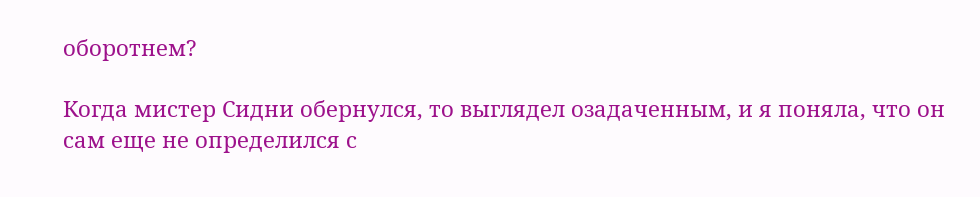оборотнем?

Когда мистер Сидни обернулся, то выглядел озадаченным, и я поняла, что он сам еще не определился с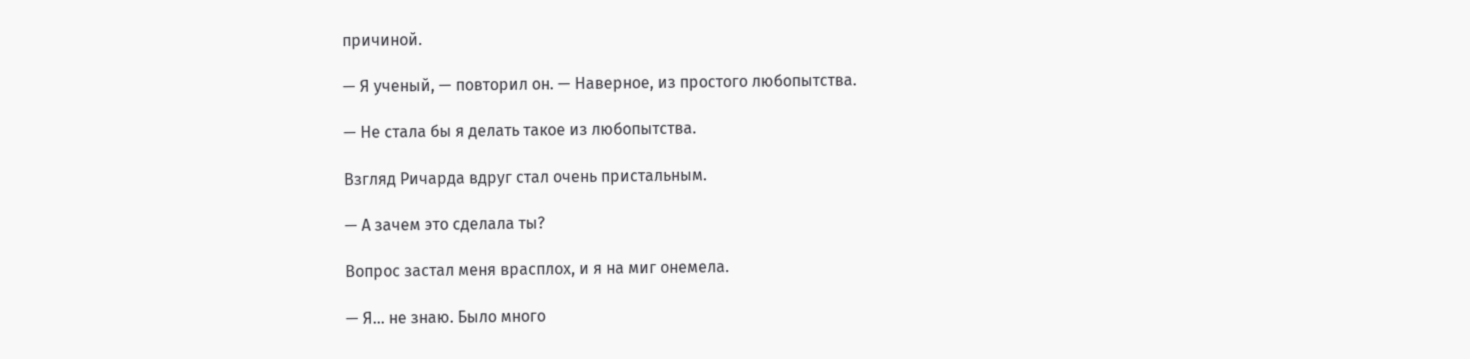причиной.

— Я ученый, — повторил он. — Наверное, из простого любопытства.

— Не стала бы я делать такое из любопытства.

Взгляд Ричарда вдруг стал очень пристальным.

— А зачем это сделала ты?

Вопрос застал меня врасплох, и я на миг онемела.

— Я... не знаю. Было много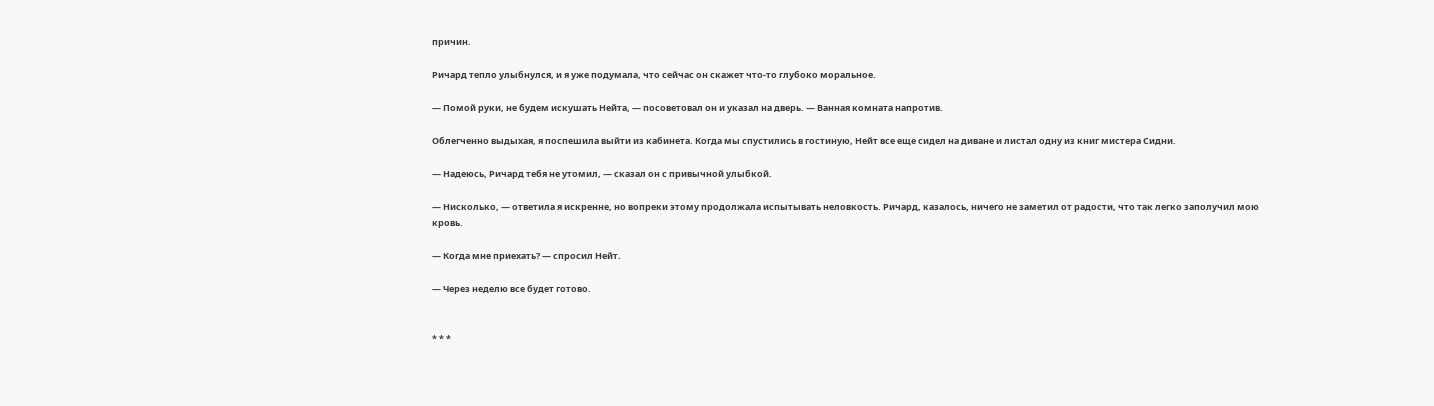причин.

Ричард тепло улыбнулся, и я уже подумала, что сейчас он скажет что-то глубоко моральное.

— Помой руки, не будем искушать Нейта, — посоветовал он и указал на дверь. — Ванная комната напротив.

Облегченно выдыхая, я поспешила выйти из кабинета. Когда мы спустились в гостиную, Нейт все еще сидел на диване и листал одну из книг мистера Сидни.

— Надеюсь, Ричард тебя не утомил, — сказал он с привычной улыбкой.

— Нисколько, — ответила я искренне, но вопреки этому продолжала испытывать неловкость. Ричард, казалось, ничего не заметил от радости, что так легко заполучил мою кровь.

— Когда мне приехать? — спросил Нейт.

— Через неделю все будет готово.


* * *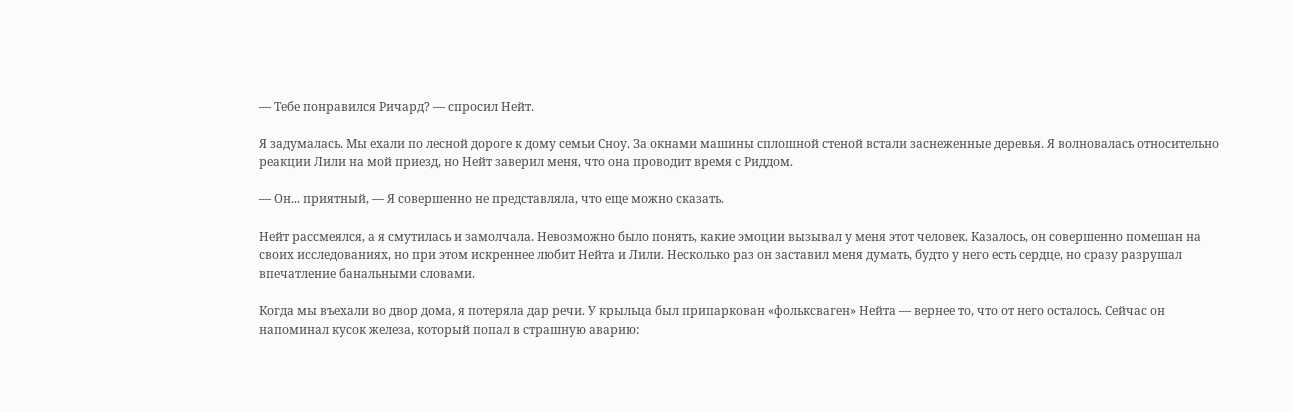— Тебе понравился Ричард? — спросил Нейт.

Я задумалась. Мы ехали по лесной дороге к дому семьи Сноу. За окнами машины сплошной стеной встали заснеженные деревья. Я волновалась относительно реакции Лили на мой приезд, но Нейт заверил меня, что она проводит время с Риддом.

— Он... приятный, — Я совершенно не представляла, что еще можно сказать.

Нейт рассмеялся, а я смутилась и замолчала. Невозможно было понять, какие эмоции вызывал у меня этот человек. Казалось, он совершенно помешан на своих исследованиях, но при этом искреннее любит Нейта и Лили. Несколько раз он заставил меня думать, будто у него есть сердце, но сразу разрушал впечатление банальными словами.

Когда мы въехали во двор дома, я потеряла дар речи. У крыльца был припаркован «фольксваген» Нейта — вернее то, что от него осталось. Сейчас он напоминал кусок железа, который попал в страшную аварию: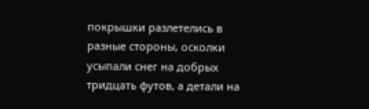покрышки разлетелись в разные стороны, осколки усыпали снег на добрых тридцать футов, а детали на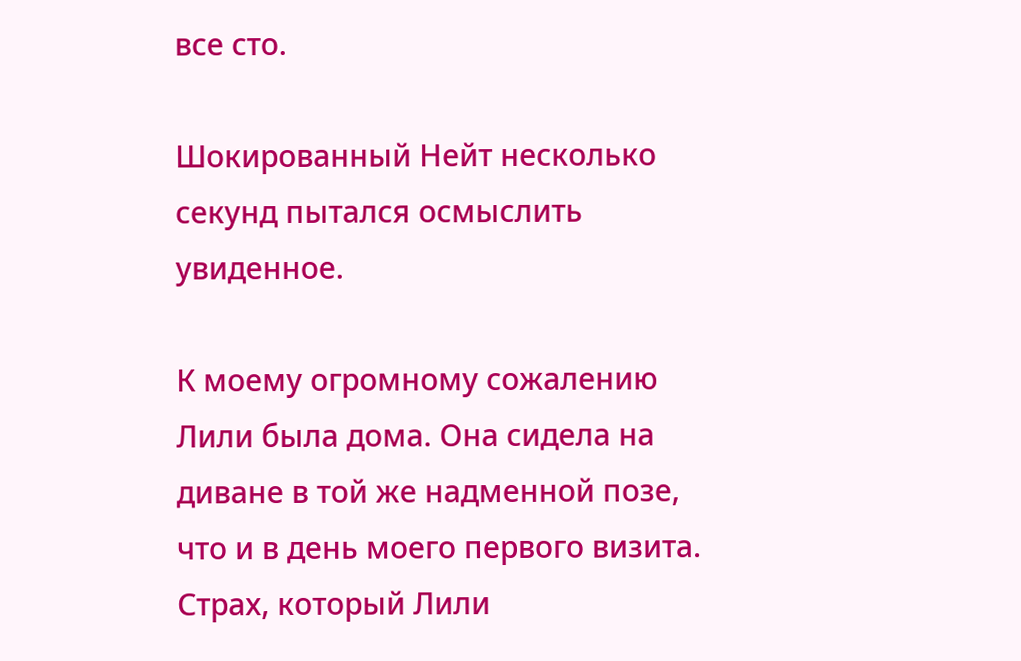все сто.

Шокированный Нейт несколько секунд пытался осмыслить увиденное.

К моему огромному сожалению Лили была дома. Она сидела на диване в той же надменной позе, что и в день моего первого визита. Страх, который Лили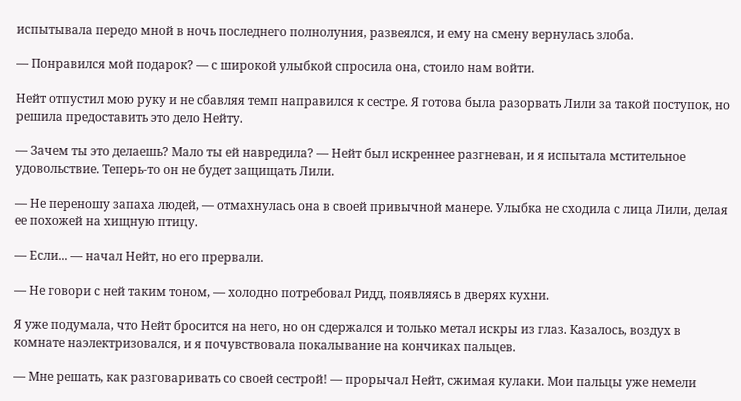испытывала передо мной в ночь последнего полнолуния, развеялся, и ему на смену вернулась злоба.

— Понравился мой подарок? — с широкой улыбкой спросила она, стоило нам войти.

Нейт отпустил мою руку и не сбавляя темп направился к сестре. Я готова была разорвать Лили за такой поступок, но решила предоставить это дело Нейту.

— Зачем ты это делаешь? Мало ты ей навредила? — Нейт был искреннее разгневан, и я испытала мстительное удовольствие. Теперь-то он не будет защищать Лили.

— Не переношу запаха людей, — отмахнулась она в своей привычной манере. Улыбка не сходила с лица Лили, делая ее похожей на хищную птицу.

— Если... — начал Нейт, но его прервали.

— Не говори с ней таким тоном, — холодно потребовал Ридд, появляясь в дверях кухни.

Я уже подумала, что Нейт бросится на него, но он сдержался и только метал искры из глаз. Казалось, воздух в комнате наэлектризовался, и я почувствовала покалывание на кончиках пальцев.

— Мне решать, как разговаривать со своей сестрой! — прорычал Нейт, сжимая кулаки. Мои пальцы уже немели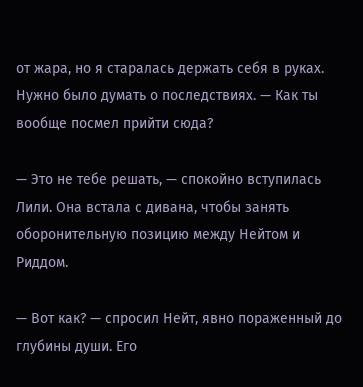от жара, но я старалась держать себя в руках. Нужно было думать о последствиях. — Как ты вообще посмел прийти сюда?

— Это не тебе решать, — спокойно вступилась Лили. Она встала с дивана, чтобы занять оборонительную позицию между Нейтом и Риддом.

— Вот как? — спросил Нейт, явно пораженный до глубины души. Его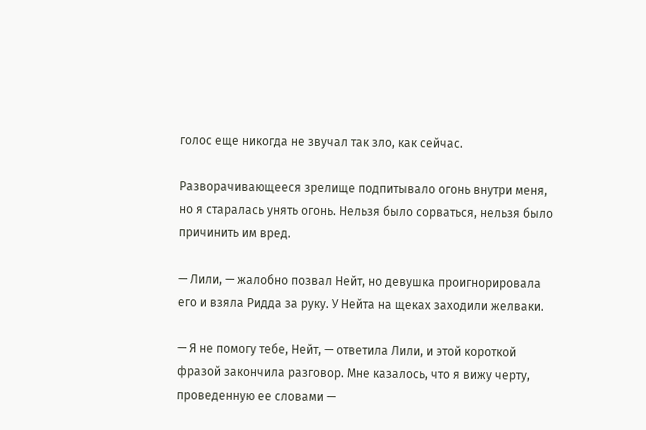голос еще никогда не звучал так зло, как сейчас.

Разворачивающееся зрелище подпитывало огонь внутри меня, но я старалась унять огонь. Нельзя было сорваться, нельзя было причинить им вред.

— Лили, — жалобно позвал Нейт, но девушка проигнорировала его и взяла Ридда за руку. У Нейта на щеках заходили желваки.

— Я не помогу тебе, Нейт, — ответила Лили, и этой короткой фразой закончила разговор. Мне казалось, что я вижу черту, проведенную ее словами —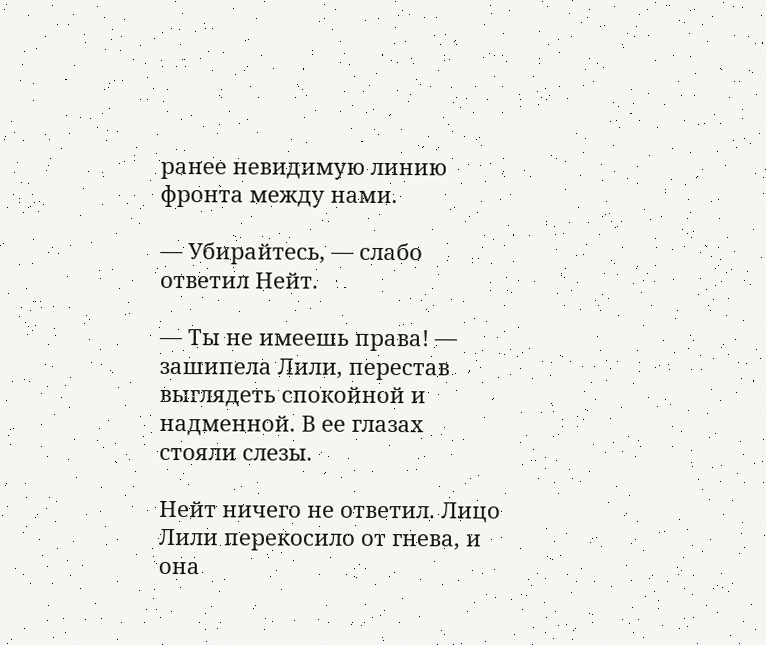ранее невидимую линию фронта между нами.

— Убирайтесь, — слабо ответил Нейт.

— Ты не имеешь права! — зашипела Лили, перестав выглядеть спокойной и надменной. В ее глазах стояли слезы.

Нейт ничего не ответил. Лицо Лили перекосило от гнева, и она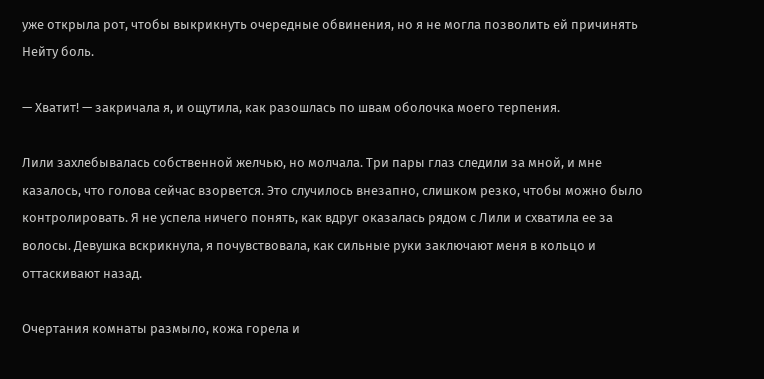уже открыла рот, чтобы выкрикнуть очередные обвинения, но я не могла позволить ей причинять Нейту боль.

— Хватит! — закричала я, и ощутила, как разошлась по швам оболочка моего терпения.

Лили захлебывалась собственной желчью, но молчала. Три пары глаз следили за мной, и мне казалось, что голова сейчас взорвется. Это случилось внезапно, слишком резко, чтобы можно было контролировать. Я не успела ничего понять, как вдруг оказалась рядом с Лили и схватила ее за волосы. Девушка вскрикнула, я почувствовала, как сильные руки заключают меня в кольцо и оттаскивают назад.

Очертания комнаты размыло, кожа горела и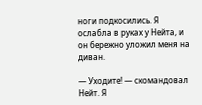ноги подкосились. Я ослабла в руках у Нейта, и он бережно уложил меня на диван.

— Уходите! — скомандовал Нейт. Я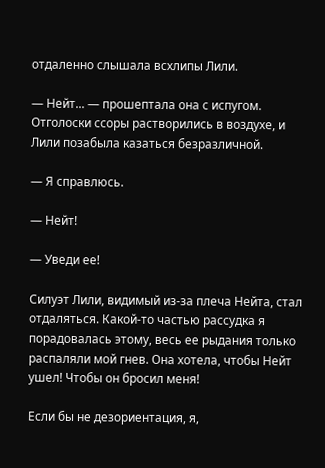отдаленно слышала всхлипы Лили.

— Нейт... — прошептала она с испугом. Отголоски ссоры растворились в воздухе, и Лили позабыла казаться безразличной.

— Я справлюсь.

— Нейт!

— Уведи ее!

Силуэт Лили, видимый из-за плеча Нейта, стал отдаляться. Какой-то частью рассудка я порадовалась этому, весь ее рыдания только распаляли мой гнев. Она хотела, чтобы Нейт ушел! Чтобы он бросил меня!

Если бы не дезориентация, я,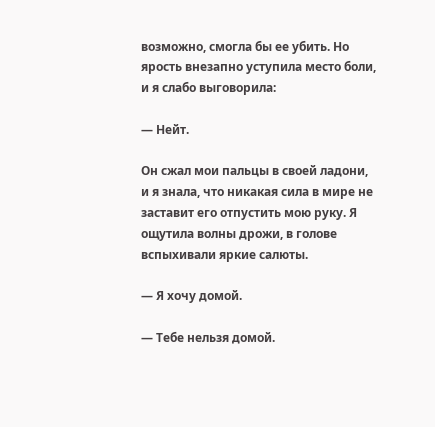возможно, смогла бы ее убить. Но ярость внезапно уступила место боли, и я слабо выговорила:

— Нейт.

Он сжал мои пальцы в своей ладони, и я знала, что никакая сила в мире не заставит его отпустить мою руку. Я ощутила волны дрожи, в голове вспыхивали яркие салюты.

— Я хочу домой.

— Тебе нельзя домой.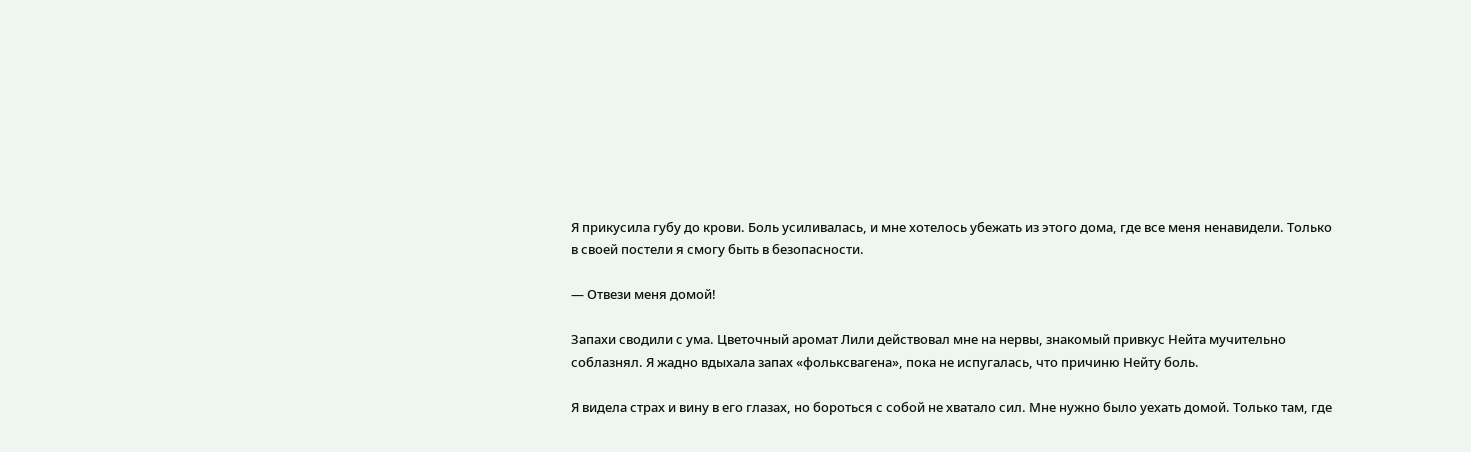Я прикусила губу до крови. Боль усиливалась, и мне хотелось убежать из этого дома, где все меня ненавидели. Только в своей постели я смогу быть в безопасности.

— Отвези меня домой!

Запахи сводили с ума. Цветочный аромат Лили действовал мне на нервы, знакомый привкус Нейта мучительно соблазнял. Я жадно вдыхала запах «фольксвагена», пока не испугалась, что причиню Нейту боль.

Я видела страх и вину в его глазах, но бороться с собой не хватало сил. Мне нужно было уехать домой. Только там, где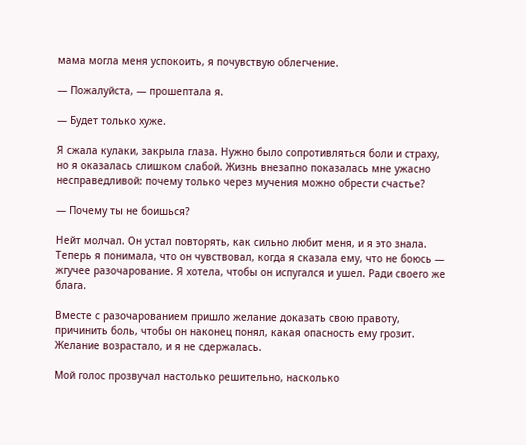мама могла меня успокоить, я почувствую облегчение.

— Пожалуйста, — прошептала я.

— Будет только хуже.

Я сжала кулаки, закрыла глаза. Нужно было сопротивляться боли и страху, но я оказалась слишком слабой. Жизнь внезапно показалась мне ужасно несправедливой: почему только через мучения можно обрести счастье?

— Почему ты не боишься?

Нейт молчал. Он устал повторять, как сильно любит меня, и я это знала. Теперь я понимала, что он чувствовал, когда я сказала ему, что не боюсь — жгучее разочарование. Я хотела, чтобы он испугался и ушел. Ради своего же блага.

Вместе с разочарованием пришло желание доказать свою правоту, причинить боль, чтобы он наконец понял, какая опасность ему грозит. Желание возрастало, и я не сдержалась.

Мой голос прозвучал настолько решительно, насколько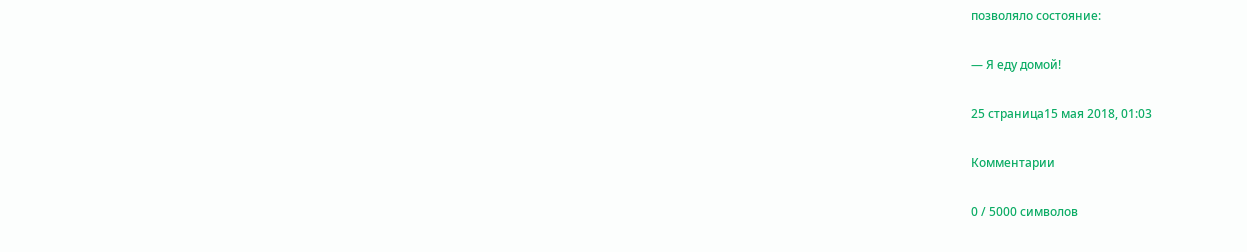позволяло состояние:

— Я еду домой!

25 страница15 мая 2018, 01:03

Комментарии

0 / 5000 символов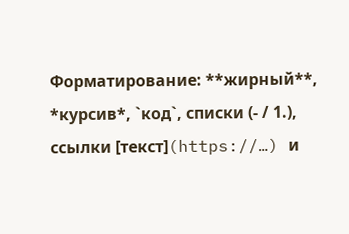Форматирование: **жирный**, *курсив*, `код`, списки (- / 1.), ссылки [текст](https://…) и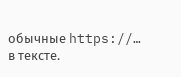обычные https://… в тексте.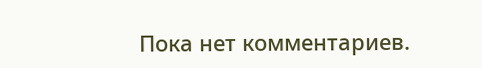Пока нет комментариев.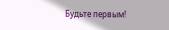Будьте первым!